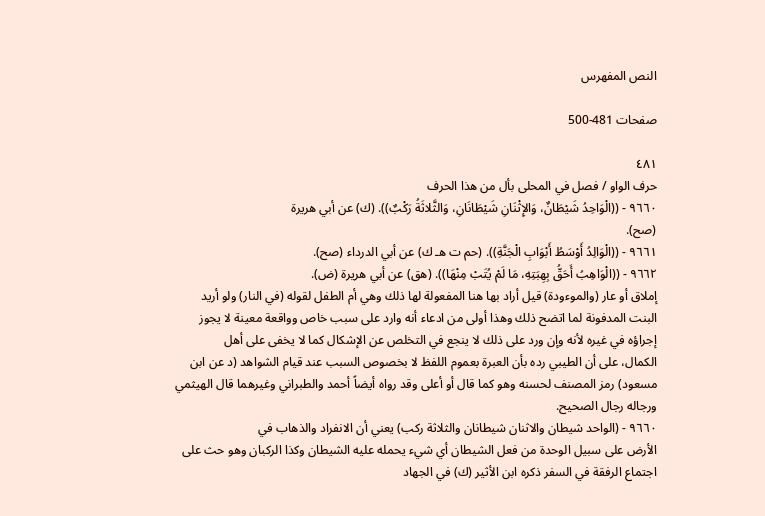النص المفهرس

صفحات 481-500

٤٨١
حرف الواو / فصل في المحلى بأل من هذا الحرف
٩٦٦٠ - ((الْوَاحِدُ شَيْطَانٌ، وَالإِثْنَانِ شَيْطَانَانِ، وَالثَّلاثَةُ رَكْبٌ)). (ك) عن أبي هريرة
(صح).
٩٦٦١ - ((الْوَالِدُ أَوْسَطُ أَبْوَابِ الْجَنَّةِ)). (حم ت هـ ك) عن أبي الدرداء (صح).
٩٦٦٢ - ((الْوَاهِبُ أَحَقُّ بِهِبَتِهِ، مَا لَمْ يُتَبْ مِنْهَا)). (هق) عن أبي هريرة (ض).
إملاق أو عار (والموءودة) قيل أراد بها هنا المفعولة لها ذلك وهي أم الطفل لقوله (في النار) ولو أريد
البنت المدفونة لما اتضح ذلك وهذا أولى من ادعاء أنه وارد على سبب خاص وواقعة معينة لا يجوز
إجراؤه في غيره لأنه وإن ورد على ذلك لا ينجع في التخلص عن الإشكال كما لا يخفى على أهل
الكمال، على أن الطيبي رده بأن العبرة بعموم اللفظ لا بخصوص السبب عند قيام الشواهد (د عن ابن
مسعود) رمز المصنف لحسنه وهو كما قال أو أعلى وقد رواه أيضاً أحمد والطبراني وغيرهما قال الهيثمي
ورجاله رجال الصحيح.
٩٦٦٠ - (الواحد شيطان والاثنان شيطانان والثلاثة ركب) يعني أن الانفراد والذهاب في
الأرض على سبيل الوحدة من فعل الشيطان أي شيء يحمله عليه الشيطان وكذا الركبان وهو حث على
اجتماع الرفقة في السفر ذكره ابن الأثير (ك) في الجهاد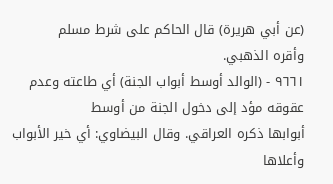(عن أبي هريرة) قال الحاكم على شرط مسلم
وأقره الذهبي.
٩٦٦١ - (الوالد أوسط أبواب الجنة) أي طاعته وعدم عقوقه مؤد إلى دخول الجنة من أوسط
أبوابها ذكره العراقي. وقال البيضاوي: أي خير الأبواب وأعلاها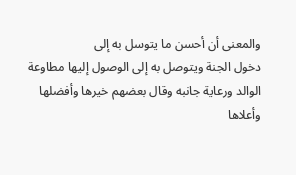والمعنى أن أحسن ما يتوسل به إلى
دخول الجنة ويتوصل به إلى الوصول إليها مطاوعة الوالد ورعاية جانبه وقال بعضهم خيرها وأفضلها
وأعلاها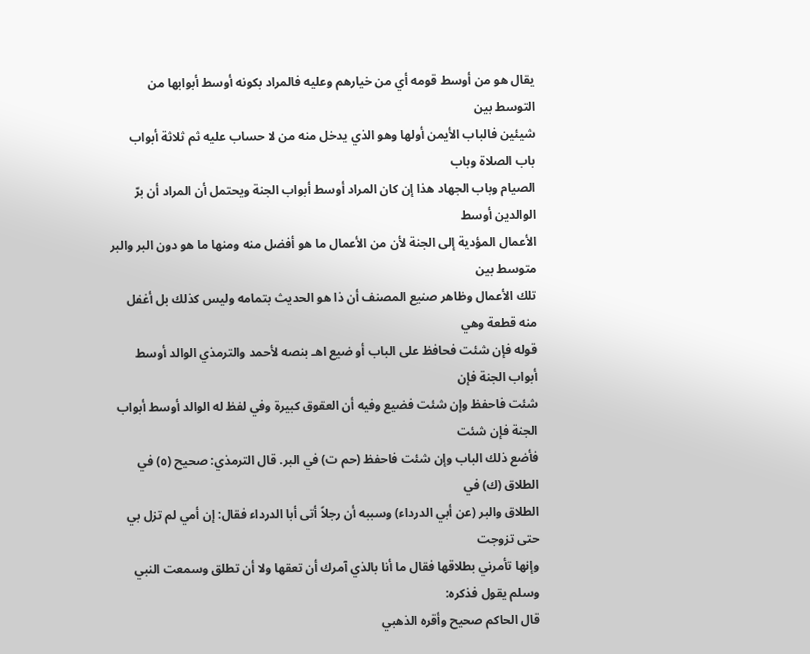يقال هو من أوسط قومه أي من خيارهم وعليه فالمراد بكونه أوسط أبوابها من التوسط بين
شيئين فالباب الأيمن أولها وهو الذي يدخل منه من لا حساب عليه ثم ثلاثة أبواب باب الصلاة وباب
الصيام وباب الجهاد هذا إن كان المراد أوسط أبواب الجنة ويحتمل أن المراد أن برّ الوالدين أوسط
الأعمال المؤدية إلى الجنة لأن من الأعمال ما هو أفضل منه ومنها ما هو دون البر والبر متوسط بين
تلك الأعمال وظاهر صنيع المصنف أن ذا هو الحديث بتمامه وليس كذلك بل أغفل منه قطعة وهي
قوله فإن شئت فحافظ على الباب أو ضيع اهـ بنصه لأحمد والترمذي الوالد أوسط أبواب الجنة فإن
شئت فاحفظ وإن شئت فضيع وفيه أن العقوق كبيرة وفي لفظ له الوالد أوسط أبواب الجنة فإن شئت
فأضع ذلك الباب وإن شئت فاحفظ (حم ت) في البر. قال الترمذي: صحيح (٥) في الطلاق (ك) في
الطلاق والبر (عن أبي الدرداء) وسببه أن رجلاً أتى أبا الدرداء فقال: إن أمي لم تزل بي حتى تزوجت
وإنها تأمرني بطلاقها فقال ما أنا بالذي آمرك أن تعقها ولا أن تطلق وسمعت النبي وسلم يقول فذكره:
قال الحاكم صحيح وأقره الذهبي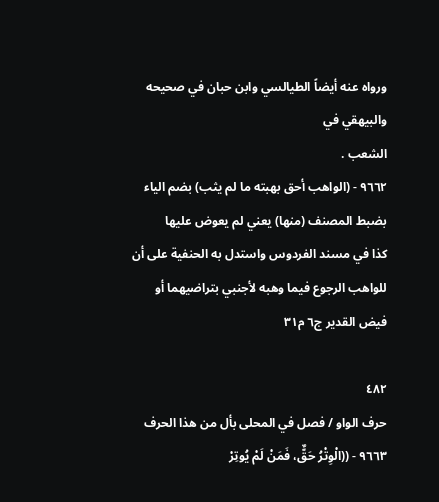ورواه عنه أيضاً الطيالسي وابن حبان في صحيحه والبيهقي في
الشعب .
٩٦٦٢ - (الواهب أحق بهبته ما لم يثب) بضم الياء بضبط المصنف (منها) يعني لم يعوض عليها
كذا في مسند الفردوس واستدل به الحنفية على أن للواهب الرجوع فيما وهبه لأجنبي بتراضيهما أو
فيض القدير ج٦ م٣١

٤٨٢
حرف الواو / فصل في المحلى بأل من هذا الحرف
٩٦٦٣ - ((الْوِتْرُ حَقٌّ، فَمَنْ لَمْ يُوتِرْ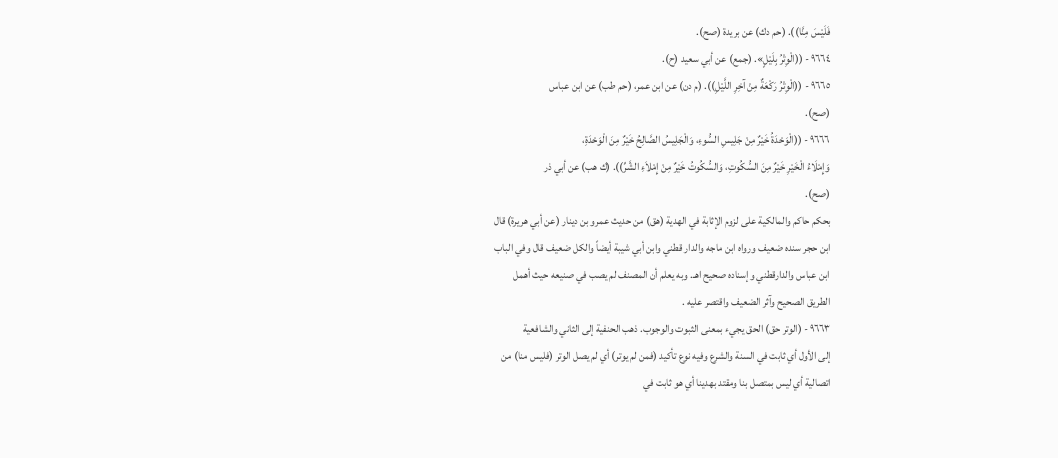فَلَيْسَ مِنَّا)). (حم دك) عن بريدة (صح).
٩٦٦٤ - ((الْوِتْرُ بِلَيْلٍ». (جمع) عن أبي سعيد (ح).
٩٦٦٥ - ((الْوِتْرُ رَكْعَةٌ مِنْ آخِرِ اللَّيْلِ)). (م دن) عن ابن عمر، (حم طب) عن ابن عباس
(صح).
٩٦٦٦ - ((الْوَحْدَةُ خَيْرٌ مِنْ جَلِيسِ السُّوءِ، وَالْجَلِيسُ الصَّالِحُ خَيْرٌ مِنَ الْوَحْدَةِ،
وَإِمْلَاءُ الْخَيْرِ خَيْرٌ مِنَ السُّكُوتِ، وَالسُّكُوتُ خَيْرٌ مِنْ إِمْلاَءِ الشَّرِّ)). (ك هب) عن أبي ذر
(صح).
بحكم حاكم والمالكية على لزوم الإثابة في الهدية (هق) من حديث عمرو بن دينار (عن أبي هريرة) قال
ابن حجر سنده ضعيف ورواه ابن ماجه والدار قطني وابن أبي شيبة أيضاً والكل ضعيف قال وفي الباب
ابن عباس والدارقطني وإسناده صحيح اهـ. وبه يعلم أن المصنف لم يصب في صنيعه حيث أهمل
الطريق الصحيح وآثر الضعيف واقتصر عليه .
٩٦٦٣ - (الوتر حق) الحق يجيء بمعنى الثبوت والوجوب. ذهب الحنفية إلى الثاني والشافعية
إلى الأول أي ثابت في السنة والشرع وفيه نوع تأكيد (فمن لم يوتر) أي لم يصل الوتر (فليس منا) من
اتصالية أي ليس بمتصل بنا ومقتد بهدينا أي هو ثابت في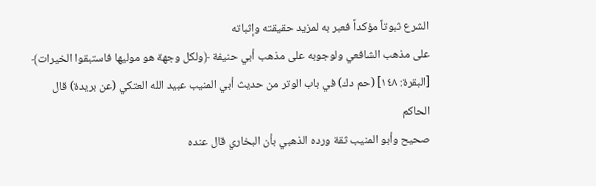الشرع ثبوتاً مؤكداً فعبر به لمزيد حقيقته وإثباته
على مذهب الشافعي ولوجوبه على مذهب أبي حنيفة ﴿ولكل وجهة هو موليها فاستبقوا الخيرات﴾
[البقرة: ١٤٨] (حم دك) في باب الوتر من حديث أبي المنيب عبيد الله العتكي (عن بريدة) قال الحاكم
صحيح وأبو المنيب ثقة ورده الذهبي بأن البخاري قال عنده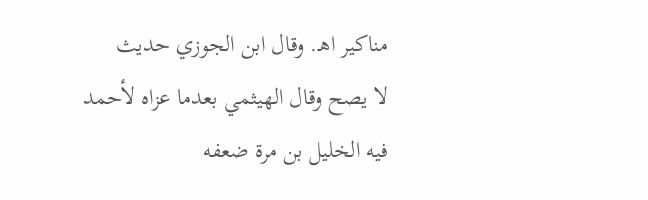مناكير اهـ. وقال ابن الجوزي حديث
لا يصح وقال الهيثمي بعدما عزاه لأحمد فيه الخليل بن مرة ضعفه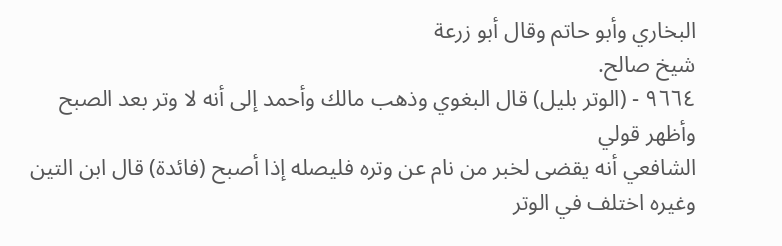البخاري وأبو حاتم وقال أبو زرعة
شیخ صالح.
٩٦٦٤ - (الوتر بليل) قال البغوي وذهب مالك وأحمد إلى أنه لا وتر بعد الصبح وأظهر قولي
الشافعي أنه يقضى لخبر من نام عن وتره فليصله إذا أصبح (فائدة) قال ابن التين وغيره اختلف في الوتر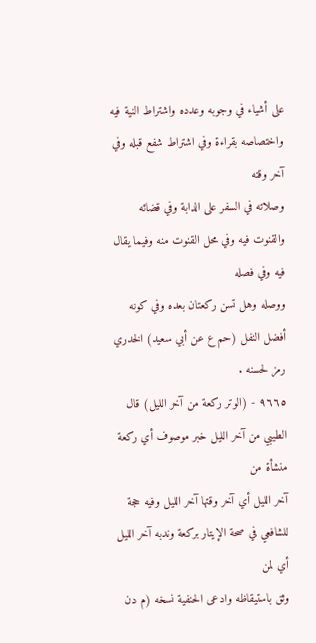على أشياء في وجوبه وعدده واشتراط النية فيه واختصاصه بقراءة وفي اشتراط شفع قبله وفي آخر وقته
وصلاته في السفر على الدابة وفي قضائه والقنوت فيه وفي محل القنوت منه وفيما يقال فيه وفي فصله
ووصله وهل تسن ركعتان بعده وفي كونه أفضل النفل (حم ع عن أبي سعيد) الخدري رمز لحسنه .
٩٦٦٥ - (الوتر ركعة من آخر الليل) قال الطيبي من آخر الليل خبر موصوف أي ركعة منشأة من
آخر الليل أي آخر وقتها آخر الليل وفيه حجة للشافعي في صحة الإيتار بركعة وندبه آخر الليل أي لمن
وثق باستيقاظه وادعى الحنفية نسخه (م دن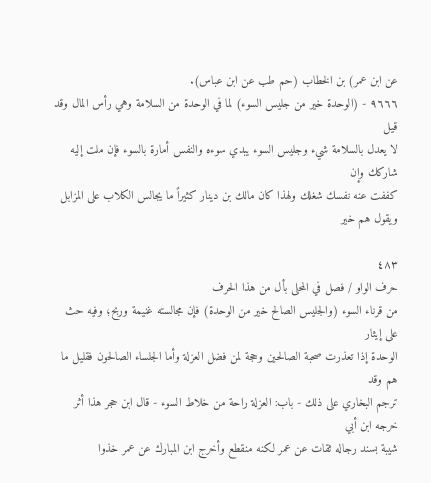عن ابن عمر) بن الخطاب (حم طب عن ابن عباس).
٩٦٦٦ - (الوحدة خير من جليس السوء) لما في الوحدة من السلامة وهي رأس المال وقد قيل
لا يعدل بالسلامة شيء وجليس السوء يبدي سوءه والنفس أمارة بالسوء فإن ملت إليه شاركك وإن
كففت عنه نفسك شغلك ولهذا كان مالك بن دينار كثيراً ما يجالس الكلاب على المزابل ويقول هم خير

٤٨٣
حرف الواو / فصل في المحلى بأل من هذا الحرف
من قرناء السوء (والجليس الصالح خير من الوحدة) فإن مجالسته غنيمة وربح؛ وفيه حث على إيثار
الوحدة إذا تعذرت صحبة الصالحين وحجة لمن فضل العزلة وأما الجلساء الصالحون فقليل ما هم وقد
ترجم البخاري على ذلك - باب: العزلة راحة من خلاط السوء - قال ابن حجر هذا أثر خرجه ابن أبي
شيبة بسند رجاله ثقات عن عمر لكنه منقطع وأخرج ابن المبارك عن عمر خذوا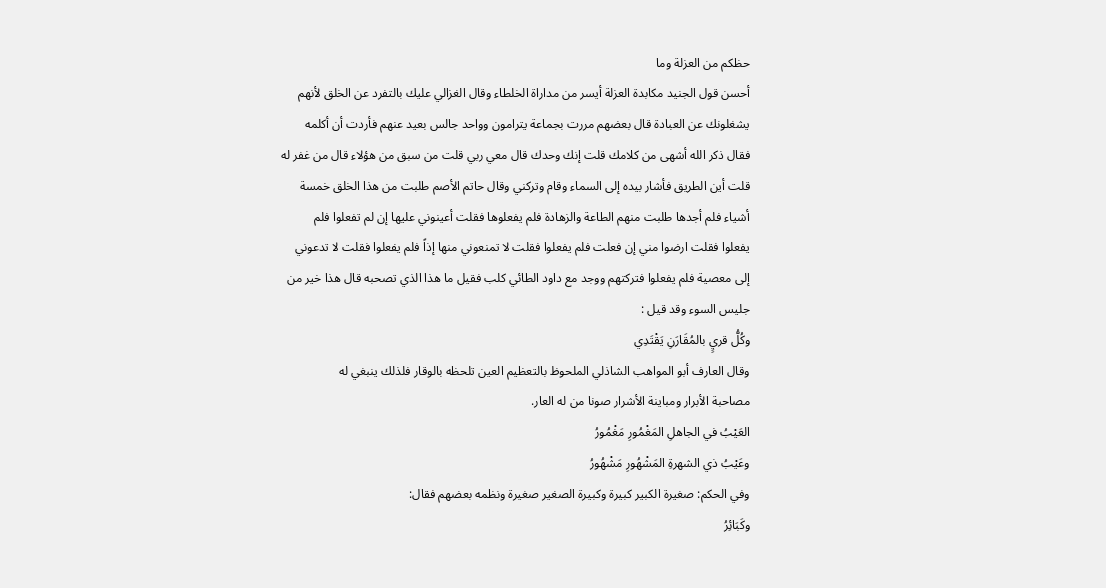حظكم من العزلة وما
أحسن قول الجنيد مكابدة العزلة أيسر من مداراة الخلطاء وقال الغزالي عليك بالتفرد عن الخلق لأنهم
يشغلونك عن العبادة قال بعضهم مررت بجماعة يترامون وواحد جالس بعيد عنهم فأردت أن أكلمه
فقال ذكر الله أشهى من كلامك قلت إنك وحدك قال معي ربي قلت من سبق من هؤلاء قال من غفر له
قلت أين الطريق فأشار بيده إلى السماء وقام وتركني وقال حاتم الأصم طلبت من هذا الخلق خمسة
أشياء فلم أجدها طلبت منهم الطاعة والزهادة فلم يفعلوها فقلت أعينوني عليها إن لم تفعلوا فلم
يفعلوا فقلت ارضوا مني إن فعلت فلم يفعلوا فقلت لا تمنعوني منها إذاً فلم يفعلوا فقلت لا تدعوني
إلى معصية فلم يفعلوا فتركتهم ووجد مع داود الطائي كلب فقيل ما هذا الذي تصحبه قال هذا خير من
جليس السوء وقد قيل :
وكُلُّ قريٍ بالمُقَارَنِ يَقْتَدِي
وقال العارف أبو المواهب الشاذلي الملحوظ بالتعظيم العين تلحظه بالوقار فلذلك ينبغي له
مصاحبة الأبرار ومباينة الأشرار صونا من له العار.
العَيْبُ في الجاهلِ المَغْمُورِ مَغْمُورُ
وعَيْبُ ذي الشهرةِ المَشْهُورِ مَشْهُورُ
وفي الحكم: صغيرة الكبير كبيرة وكبيرة الصغير صغيرة ونظمه بعضهم فقال:
وكَبَائِرُ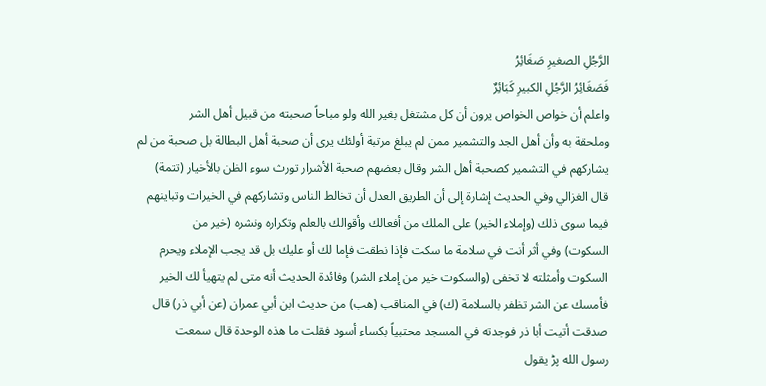الرَّجُلِ الصغيرِ صَغَائِرُ
فَصَغَائِرُ الرَّجُلِ الكبيرِ كَبَائِرٌ
واعلم أن خواص الخواص يرون أن كل مشتغل بغير الله ولو مباحاً صحبته من قبيل أهل الشر
وملحقة به وأن أهل الجد والتشمير ممن لم يبلغ مرتبة أولئك يرى أن صحبة أهل البطالة بل صحبة من لم
يشاركهم في التشمير كصحبة أهل الشر وقال بعضهم صحبة الأشرار تورث سوء الظن بالأخيار (تتمة)
قال الغزالي وفي الحديث إشارة إلى أن الطريق العدل أن تخالط الناس وتشاركهم في الخيرات وتباينهم
فيما سوى ذلك (وإملاء الخير) على الملك من أفعالك وأقوالك بالعلم وتكراره ونشره (خير من
السكوت) وفي أثر أنت في سلامة ما سكت فإذا نطقت فإما لك أو عليك بل قد يجب الإملاء ويحرم
السكوت وأمثلته لا تخفى (والسكوت خير من إملاء الشر) وفائدة الحديث أنه متى لم يتهيأ لك الخير
فأمسك عن الشر تظفر بالسلامة (ك) في المناقب (هب) من حديث ابن أبي عمران (عن أبي ذر) قال
صدقت أتيت أبا ذر فوجدته في المسجد محتبياً بكساء أسود فقلت ما هذه الوحدة قال سمعت
رسول الله پڑ یقول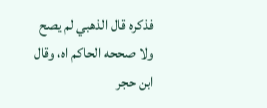فذكره قال الذهبي لم یصح ولا صححه الحاكم اه، وقال ابن حجر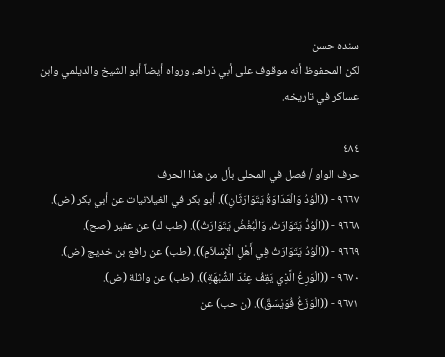سنده حسن
لكن المحفوظ أنه موقوف على أبي ذراهـ، ورواه أيضاً أبو الشيخ والديلمي وابن عساكر في تاريخه.

٤٨٤
حرف الواو / فصل في المحلى بأل من هذا الحرف
٩٦٦٧ - ((الْوُدُ وَالْعَدَاوَةُ يَتَوَارَثَانِ)). أبو بكر في الغيلانيات عن أبي بكر (ض).
٩٦٦٨ - ((الْوُدُّ يَتَوَارَثُ، وَالْبُغْضُ يَتَوَارَثُ)). (طب ك) عن عفير (صح).
٩٦٦٩ - ((الْوُدُ يَتَوَارَثُ فِي أَهْلِ الْإِسْلاَمِ)). (طب) عن رافع بن خديج (ض).
٩٦٧٠ - ((الْوَرِعُ الَّذِي يَقِفُ عِنْدَ الشُّبْهَةِ)). (طب) عن واثلة (ض).
٩٦٧١ - ((الْوَزَغُ فُوَيْسَقٌ)). (ن حب) عن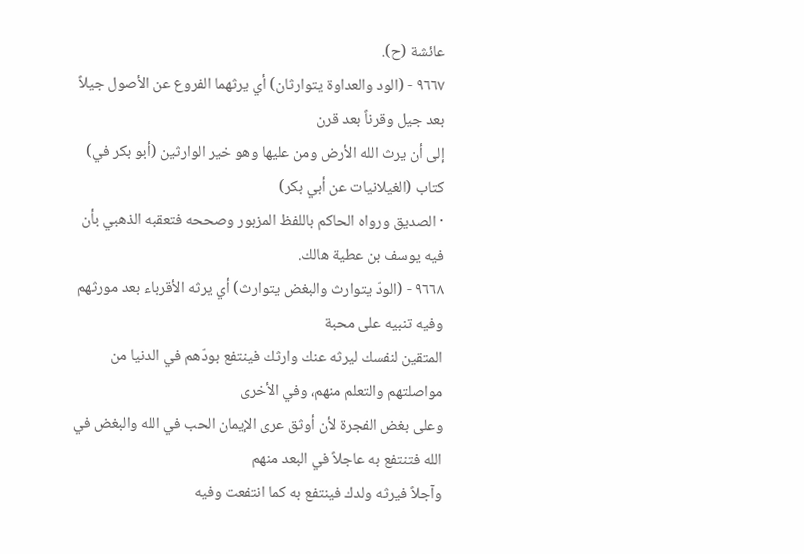عائشة (ح).
٩٦٦٧ - (الود والعداوة يتوارثان) أي يرثهما الفروع عن الأصول جيلاً بعد جيل وقرناً بعد قرن
إلى أن يرث الله الأرض ومن عليها وهو خير الوارثين (أبو بكر في) كتاب (الغيلانيات عن أبي بكر)
· الصديق ورواه الحاكم باللفظ المزبور وصححه فتعقبه الذهبي بأن فيه يوسف بن عطية هالك.
٩٦٦٨ - (الودّ يتوارث والبغض يتوارث) أي يرثه الأقرباء بعد مورثهم وفيه تنبيه على محبة
المتقين لنفسك ليرثه عنك وارثك فينتفع بودّهم في الدنيا من مواصلتهم والتعلم منهم، وفي الأخرى
وعلى بغض الفجرة لأن أوثق عرى الإيمان الحب في الله والبغض في الله فتنتفع به عاجلاً في البعد منهم
وآجلاً فيرثه ولدك فينتفع به كما انتفعت وفيه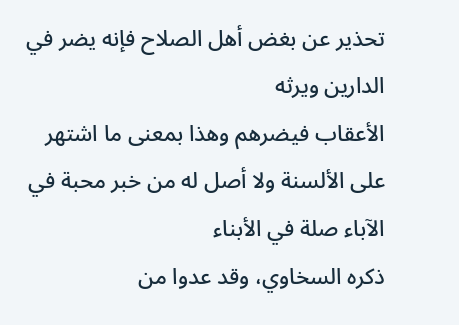تحذير عن بغض أهل الصلاح فإنه يضر في الدارين ويرثه
الأعقاب فيضرهم وهذا بمعنى ما اشتهر على الألسنة ولا أصل له من خبر محبة في الآباء صلة في الأبناء
ذكره السخاوي، وقد عدوا من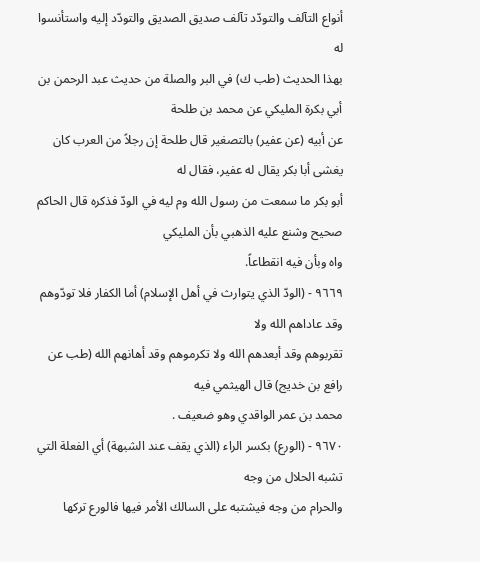أنواع التآلف والتودّد تآلف صديق الصديق والتودّد إليه واستأنسوا له
بهذا الحديث (طب ك) في البر والصلة من حديث عبد الرحمن بن أبي بكرة المليكي عن محمد بن طلحة
عن أبيه (عن عفير) بالتصغير قال طلحة إن رجلاً من العرب كان يغشى أبا بكر يقال له عفير، فقال له
أبو بكر ما سمعت من رسول الله وم ليه في الودّ فذكره قال الحاكم صحيح وشنع عليه الذهبي بأن المليكي
واه وبأن فيه انقطاعاً.
٩٦٦٩ - (الودّ الذي يتوارث في أهل الإسلام) أما الكفار فلا تودّوهم وقد عاداهم الله ولا
تقربوهم وقد أبعدهم الله ولا تكرموهم وقد أهانهم الله (طب عن رافع بن خديج) قال الهيثمي فيه
محمد بن عمر الواقدي وهو ضعيف .
٩٦٧٠ - (الورع) بكسر الراء (الذي يقف عند الشبهة) أي الفعلة التي تشبه الحلال من وجه
والحرام من وجه فيشتبه على السالك الأمر فيها فالورع تركها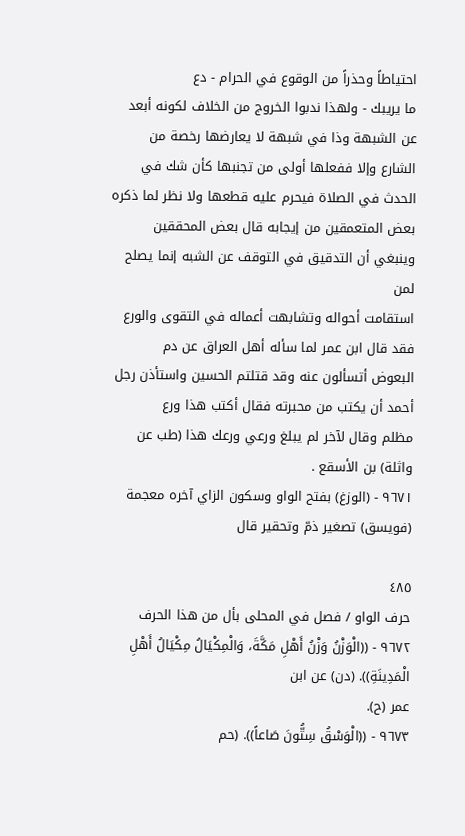احتياطاً وحذراً من الوقوع في الحرام - دع
ما يريبك - ولهذا ندبوا الخروج من الخلاف لكونه أبعد عن الشبهة وذا في شبهة لا يعارضها رخصة من
الشارع وإلا ففعلها أولى من تجنبها كأن شك في الحدث في الصلاة فيحرم عليه قطعها ولا نظر لما ذكره
بعض المتعمقين من إيجابه قال بعض المحققين وينبغي أن التدقيق في التوقف عن الشبه إنما يصلح لمن
استقامت أحواله وتشابهت أعماله في التقوى والورع فقد قال ابن عمر لما سأله أهل العراق عن دم
البعوض أتسألون عنه وقد قتلتم الحسين واستأذن رجل أحمد أن يكتب من محبرته فقال أكتب هذا ورع
مظلم وقال لآخر لم يبلغ ورعي ورعك هذا (طب عن واثلة) بن الأسقع .
٩٦٧١ - (الوزغ) بفتح الواو وسكون الزاي آخره معجمة (فويسق) تصغير ذمّ وتحقير قال

٤٨٥
حرف الواو / فصل في المحلى بأل من هذا الحرف
٩٦٧٢ - ((الْوَزْنُ وَزْنُ أَهْلِ مَكَّةَ، وَالْمِكْيَالُ مِكْيَالُ أَهْلِ الْمَدِينَةِ)). (دن) عن ابن
عمر (ح).
٩٦٧٣ - ((الْوَسْقُ سِتُّونَ صَاعاً)). (حم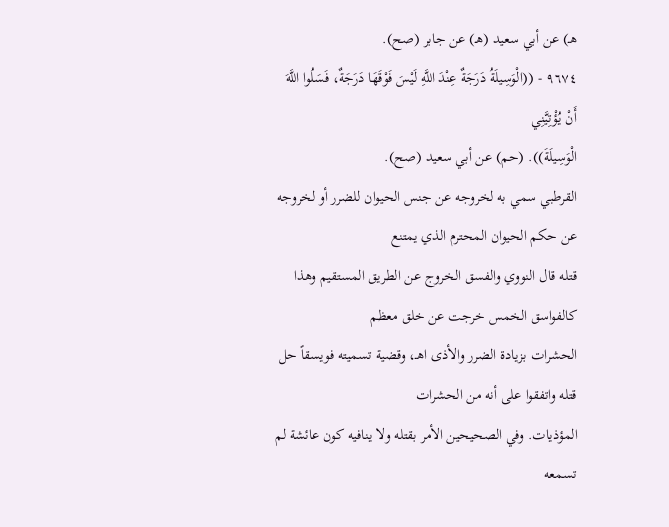هـ) عن أبي سعيد (هـ) عن جابر (صح).
٩٦٧٤ - ((الْوَسِيلَةُ دَرَجَةٌ عِنْدَ اللَّهِ لَيْسَ فَوْقَهَا دَرَجَةٌ، فَسَلُوا اللَّهَ أَنْ يُؤْتِيَّنِي
الْوَسِيلَةَ)). (حم) عن أبي سعيد (صح).
القرطبي سمي به لخروجه عن جنس الحيوان للضرر أو لخروجه عن حكم الحيوان المحترم الذي يمتنع
قتله قال النووي والفسق الخروج عن الطريق المستقيم وهذا كالفواسق الخمس خرجت عن خلق معظم
الحشرات بزيادة الضرر والأذى اهـ، وقضية تسميته فويسقاً حل قتله واتفقوا على أنه من الحشرات
المؤذيات. وفي الصحيحين الأمر بقتله ولا ينافيه كون عائشة لم تسمعه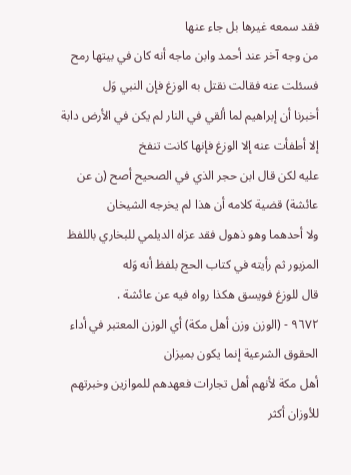فقد سمعه غيرها بل جاء عنها
من وجه آخر عند أحمد وابن ماجه أنه كان في بيتها رمح فسئلت عنه فقالت نقتل به الوزغ فإن النبي وَل
أخبرنا أن إبراهيم لما ألقي في النار لم يكن في الأرض دابة إلا أطفأت عنه إلا الوزغ فإنها كانت تنفخ
عليه لكن قال ابن حجر الذي في الصحيح أصح (ن عن عائشة) قضية كلامه أن هذا لم يخرجه الشيخان
ولا أحدهما وهو ذهول فقد عزاه الديلمي للبخاري باللفظ المزبور ثم رأيته في كتاب الحج بلفظ أنه وَله
قال للوزغ فویسق هكذا رواه فيه عن عائشة .
٩٦٧٢ - (الوزن وزن أهل مكة) أي الوزن المعتبر في أداء الحقوق الشرعية إنما يكون بميزان
أهل مكة لأنهم أهل تجارات فعهدهم للموازين وخبرتهم للأوزان أكثر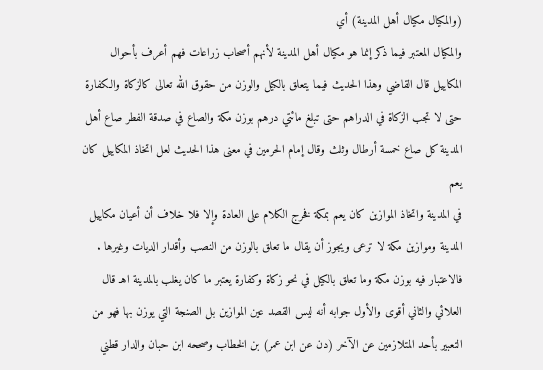(والمكيال مكيال أهل المدينة) أي
والمكيال المعتبر فيما ذكر إنما هو مكيال أهل المدينة لأنهم أصحاب زراعات فهم أعرف بأحوال
المكاييل قال القاضي وهذا الحديث فيما يتعلق بالكيل والوزن من حقوق الله تعالى كالزكاة والكفارة
حتى لا تجب الزكاة في الدراهم حتى تبلغ مائتي درهم بوزن مكة والصاع في صدقة الفطر صاع أهل
المدينة كل صاع خمسة أرطال وثلث وقال إمام الحرمين في معنى هذا الحديث لعل اتخاذ المكاييل كان يعم
في المدينة واتخاذ الموازين كان يعم بمكة فخرج الكلام على العادة وإلا فلا خلاف أن أعيان مكاييل
المدينة وموازين مكة لا ترعى ويجوز أن يقال ما تعلق بالوزن من النصب وأقدار الديات وغيرها .
فالاعتبار فيه بوزن مكة وما تعلق بالكيل في نحو زكاة وكفارة يعتبر ما كان يغلب بالمدينة اهـ قال
العلائي والثاني أقوى والأول جوابه أنه ليس القصد عين الموازين بل الصنجة التي يوزن بها فهو من
التعبير بأحد المتلازمين عن الآخر (دن عن ابن عمر) بن الخطاب وصححه ابن حبان والدار قطني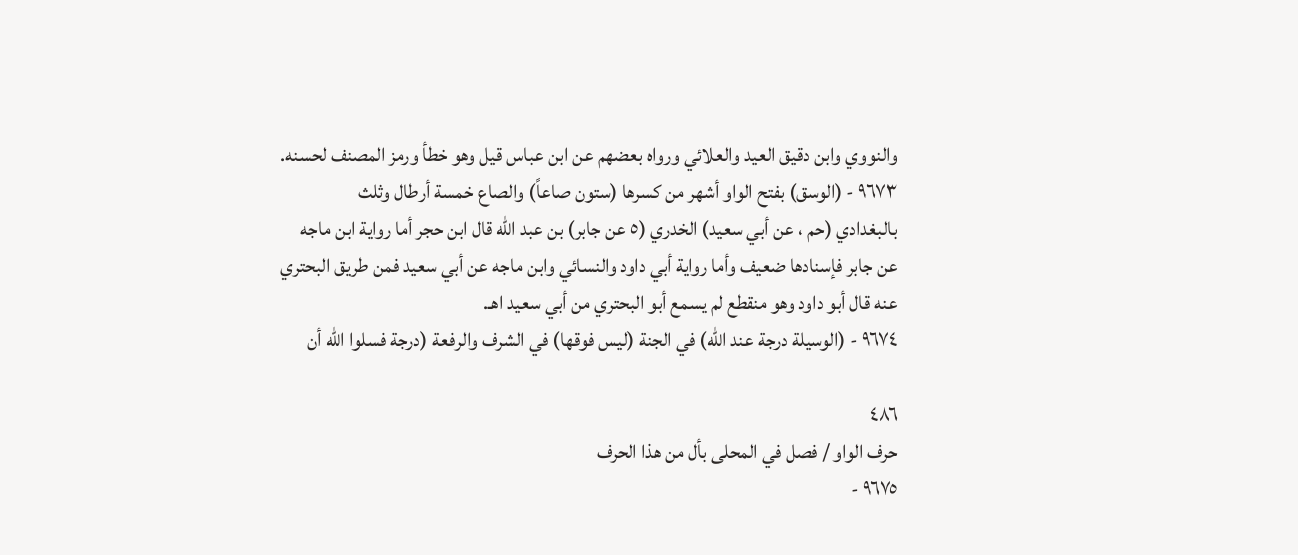والنووي وابن دقيق العيد والعلائي ورواه بعضهم عن ابن عباس قيل وهو خطأ ورمز المصنف لحسنه.
٩٦٧٣ - (الوسق) بفتح الواو أشهر من كسرها (ستون صاعاً) والصاع خمسة أرطال وثلث
بالبغدادي (حم ، عن أبي سعيد) الخدري (٥ عن جابر) بن عبد الله قال ابن حجر أما رواية ابن ماجه
عن جابر فإسنادها ضعيف وأما رواية أبي داود والنسائي وابن ماجه عن أبي سعيد فمن طريق البحتري
عنه قال أبو داود وهو منقطع لم يسمع أبو البحتري من أبي سعيد اهـ.
٩٦٧٤ - (الوسيلة درجة عند الله) في الجنة (ليس فوقها) في الشرف والرفعة (درجة فسلوا الله أن

٤٨٦
حرف الواو / فصل في المحلى بأل من هذا الحرف
٩٦٧٥ -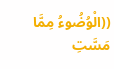((الْوُضُوءُ مِمَّا مَسَّتِ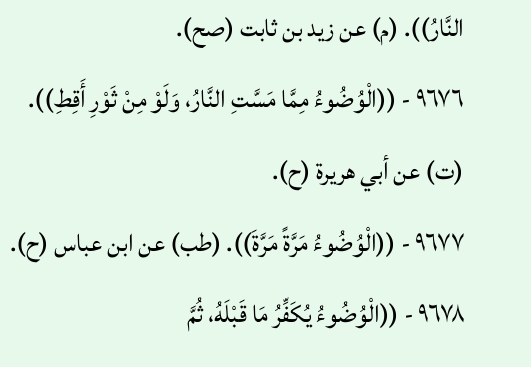النَّارُ)). (م) عن زيد بن ثابت (صح).
٩٦٧٦ - ((الْوُضُوءُ مِمَّا مَسَّتِ النَّارُ، وَلَوْ مِنْ ثَوْرِ أَقِطِ)). (ت) عن أبي هريرة (ح).
٩٦٧٧ - ((الْوُضُوءُ مَرَّةً مَرَّةَ)). (طب) عن ابن عباس (ح).
٩٦٧٨ - ((الْوُضُوءُ يُكَفِّرُ مَا قَبْلَهُ، ثُمَّ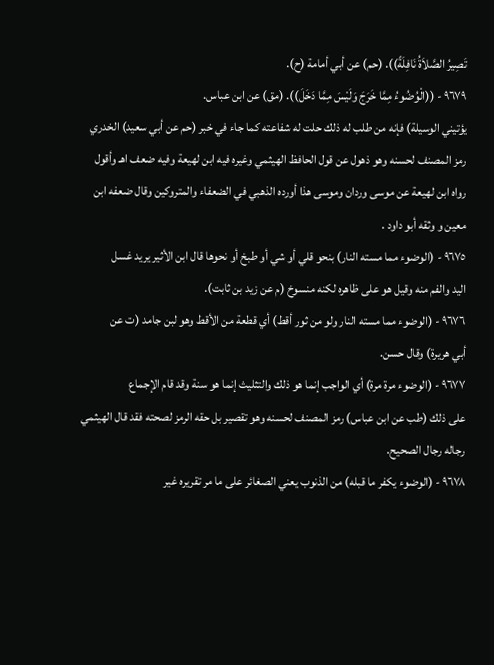تَصِيرُ الصَّلاَةُ نَافِلَةً)). (حم) عن أبي أمامة (ح).
٩٦٧٩ - ((الْوُضُوءُ مِمَّا خَرَجَ وَلَيْسَ مِمَّا دَخَلَ)). (مق) عن ابن عباس.
يؤتيني الوسيلة) فإنه من طلب له ذلك حلت له شفاعته كما جاء في خبر (حم عن أبي سعيد) الخدري
رمز المصنف لحسنه وهو ذهول عن قول الحافظ الهيثمي وغيره فيه ابن لهيعة وفيه ضعف اهـ وأقول
رواه ابن لهيعة عن موسى وردان وموسى هذا أورده الذهبي في الضعفاء والمتروكين وقال ضعفه ابن
معین و وثقه أبو داود .
٩٦٧٥ - (الوضوء مما مسته النار) بنحو قلي أو شي أو طبخ أو نحوها قال ابن الأثير يريد غسل
اليد والفم منه وقيل هو على ظاهره لكنه منسوخ (م عن زيد بن ثابت).
٩٦٧٦ - (الوضوء مما مسته النار ولو من ثور أقط) أي قطعة من الأقط وهو لبن جامد (ت عن
أبي هريرة) وقال حسن.
٩٦٧٧ - (الوضوء مرة مرة) أي الواجب إنما هو ذلك والتثليث إنما هو سنة وقد قام الإجماع
على ذلك (طب عن ابن عباس) رمز المصنف لحسنه وهو تقصير بل حقه الرمز لصحته فقد قال الهيثمي
رجاله رجال الصحيح.
٩٦٧٨ - (الوضوء يكفر ما قبله) من الذنوب يعني الصغائر على ما مر تقريره غير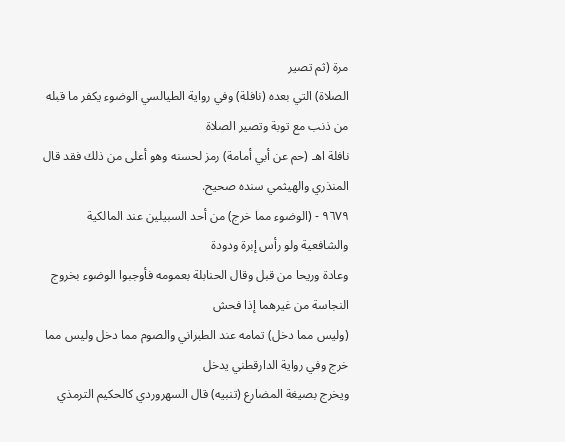مرة (ثم تصير
الصلاة) التي بعده (نافلة) وفي رواية الطيالسي الوضوء يكفر ما قبله من ذنب مع توبة وتصير الصلاة
نافلة اهـ (حم عن أبي أمامة) رمز لحسنه وهو أعلى من ذلك فقد قال المنذري والهيثمي سنده صحيح.
٩٦٧٩ - (الوضوء مما خرج) من أحد السبيلين عند المالكية والشافعية ولو رأس إبرة ودودة
وعادة وريحا من قبل وقال الحنابلة بعمومه فأوجبوا الوضوء بخروج النجاسة من غيرهما إذا فحش
(وليس مما دخل) تمامه عند الطبراني والصوم مما دخل وليس مما خرج وفي رواية الدارقطني يدخل
ويخرج بصيغة المضارع (تنبيه) قال السهروردي كالحكيم الترمذي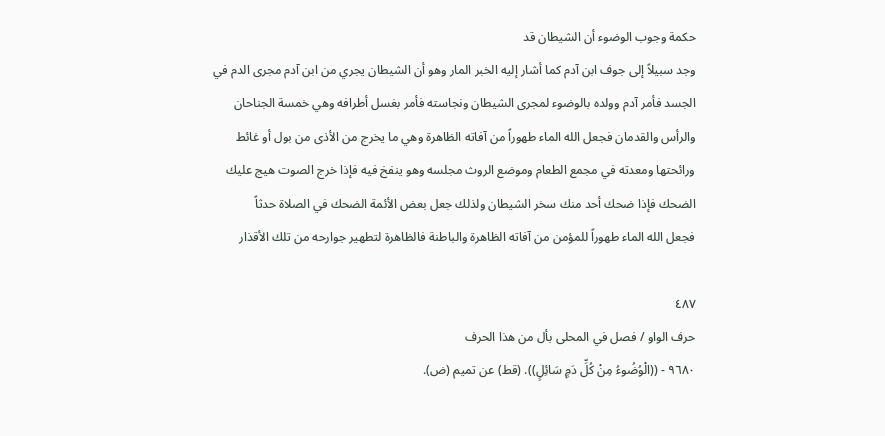حكمة وجوب الوضوء أن الشيطان قد
وجد سبيلاً إلى جوف ابن آدم كما أشار إليه الخبر المار وهو أن الشيطان يجري من ابن آدم مجرى الدم في
الجسد فأمر آدم وولده بالوضوء لمجرى الشيطان ونجاسته فأمر بغسل أطرافه وهي خمسة الجناحان
والرأس والقدمان فجعل الله الماء طهوراً من آفاته الظاهرة وهي ما يخرج من الأذى من بول أو غائط
ورائحتها ومعدته في مجمع الطعام وموضع الروث مجلسه وهو ينفخ فيه فإذا خرج الصوت هيج عليك
الضحك فإذا ضحك أحد منك سخر الشيطان ولذلك جعل بعض الأئمة الضحك في الصلاة حدثاً
فجعل الله الماء طهوراً للمؤمن من آفاته الظاهرة والباطنة فالظاهرة لتطهير جوارحه من تلك الأقذار

٤٨٧
حرف الواو / فصل في المحلى بأل من هذا الحرف
٩٦٨٠ - ((الْوُضُوءُ مِنْ كُلِّ دَمٍ سَائِلٍ)). (قط) عن تميم (ض).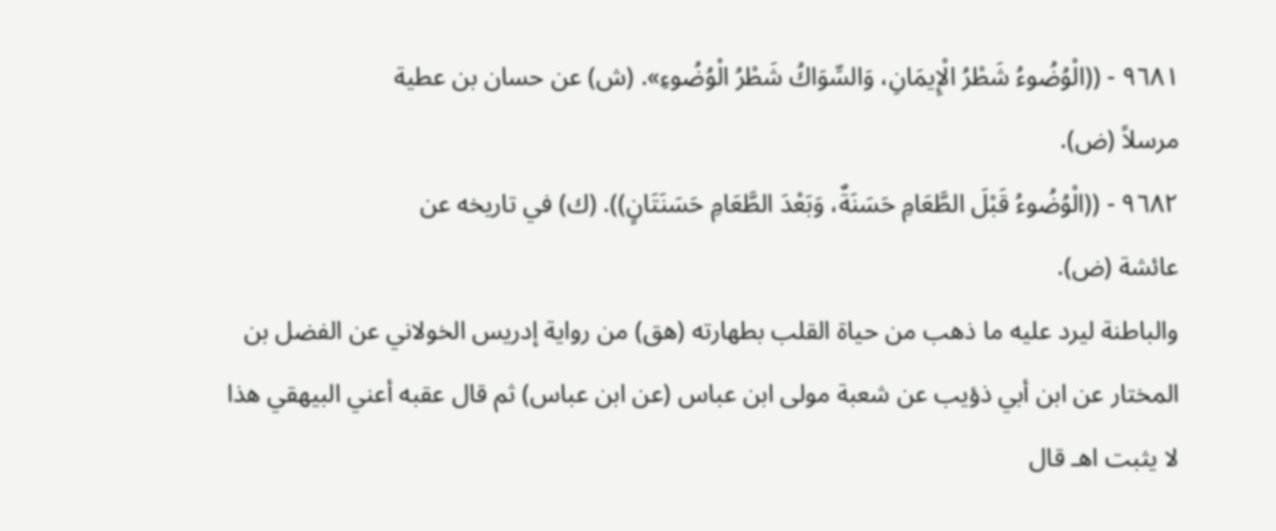٩٦٨١ - ((الْوُضُوءُ شَطْرُ الْإِيمَانِ، وَالسِّوَاكُ شَطْرُ الْوُضُوءِ». (ش) عن حسان بن عطية
مرسلاً (ض).
٩٦٨٢ - ((الْوُضُوءُ قَبْلَ الطَّعَامِ حَسَنَةٌ، وَبَعْدَ الطَّعَامِ حَسَنَتَانٍ)). (ك) في تاريخه عن
عائشة (ض).
والباطنة ليرد عليه ما ذهب من حياة القلب بطهارته (هق) من رواية إدريس الخولاني عن الفضل بن
المختار عن ابن أبي ذؤيب عن شعبة مولى ابن عباس (عن ابن عباس) ثم قال عقبه أعني البيهقي هذا
لا يثبت اهـ قال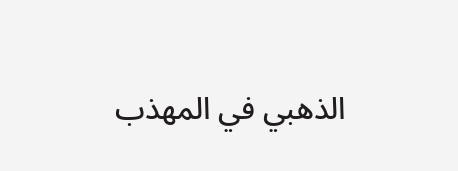الذهبي في المهذب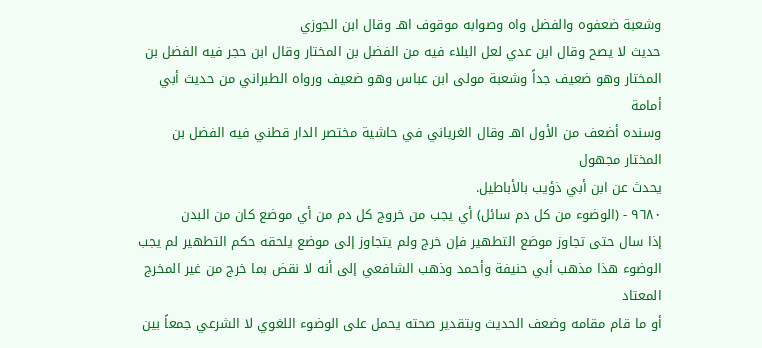وشعبة ضعفوه والفضل واه وصوابه موقوف اهـ وقال ابن الجوزي
حديث لا يصح وقال ابن عدي لعل البلاء فيه من الفضل بن المختار وقال ابن حجر فيه الفضل بن
المختار وهو ضعيف جداً وشعبة مولى ابن عباس وهو ضعيف ورواه الطبراني من حديث أبي أمامة
وسنده أضعف من الأول اهـ وقال الغرياني في حاشية مختصر الدار قطني فيه الفضل بن المختار مجهول
يحدث عن ابن أبي ذؤيب بالأباطيل.
٩٦٨٠ - (الوضوء من كل دم سائل) أي يجب من خروج كل دم من أي موضع كان من البدن
إذا سال حتى تجاوز موضع التطهير فإن خرج ولم يتجاوز إلى موضع يلحقه حكم التطهير لم يجب
الوضوء هذا مذهب أبي حنيفة وأحمد وذهب الشافعي إلى أنه لا نقض بما خرج من غير المخرج المعتاد
أو ما قام مقامه وضعف الحديث وبتقدير صحته يحمل على الوضوء اللغوي لا الشرعي جمعاً بين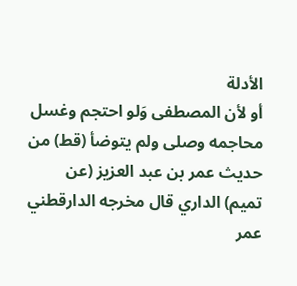الأدلة
أو لأن المصطفى وَلو احتجم وغسل محاجمه وصلى ولم يتوضأ (قط) من حديث عمر بن عبد العزيز (عن
تميم) الداري قال مخرجه الدارقطني عمر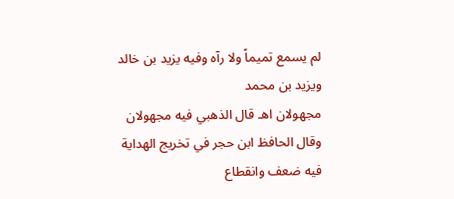لم يسمع تميماً ولا رآه وفيه يزيد بن خالد ويزيد بن محمد
مجهولان اهـ قال الذهبي فيه مجهولان وقال الحافظ ابن حجر في تخريج الهداية فيه ضعف وانقطاع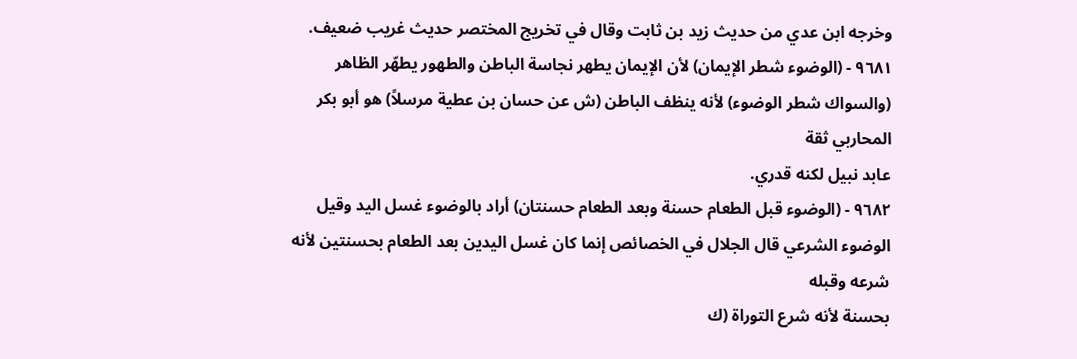وخرجه ابن عدي من حديث زيد بن ثابت وقال في تخريج المختصر حديث غريب ضعيف.
٩٦٨١ - (الوضوء شطر الإيمان) لأن الإيمان يطهر نجاسة الباطن والطهور يطهّر الظاهر
(والسواك شطر الوضوء) لأنه ينظف الباطن (ش عن حسان بن عطية مرسلاً) هو أبو بكر المحاربي ثقة
عابد نبيل لكنه قدري.
٩٦٨٢ - (الوضوء قبل الطعام حسنة وبعد الطعام حسنتان) أراد بالوضوء غسل اليد وقيل
الوضوء الشرعي قال الجلال في الخصائص إنما كان غسل اليدين بعد الطعام بحسنتين لأنه شرعه وقبله
بحسنة لأنه شرع التوراة (ك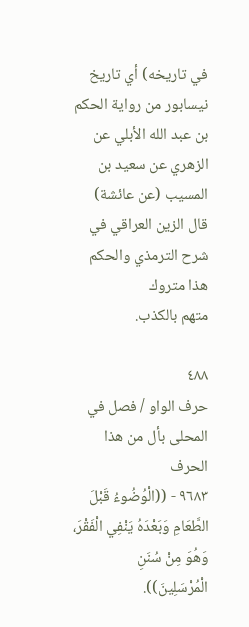في تاريخه) أي تاريخ نيسابور من رواية الحكم بن عبد الله الأبلي عن
الزهري عن سعيد بن المسيب (عن عائشة) قال الزين العراقي في شرح الترمذي والحكم هذا متروك
متهم بالكذب.

٤٨٨
حرف الواو / فصل في المحلى بأل من هذا الحرف
٩٦٨٣ - ((الْوُضُوءُ قَبْلَ الطَّعَامِ وَبَعْدَهُ يَنْفِي الْفَقْرَ، وَهُوَ مِنْ سُنَنِ الْمُرْسَلِينَ)).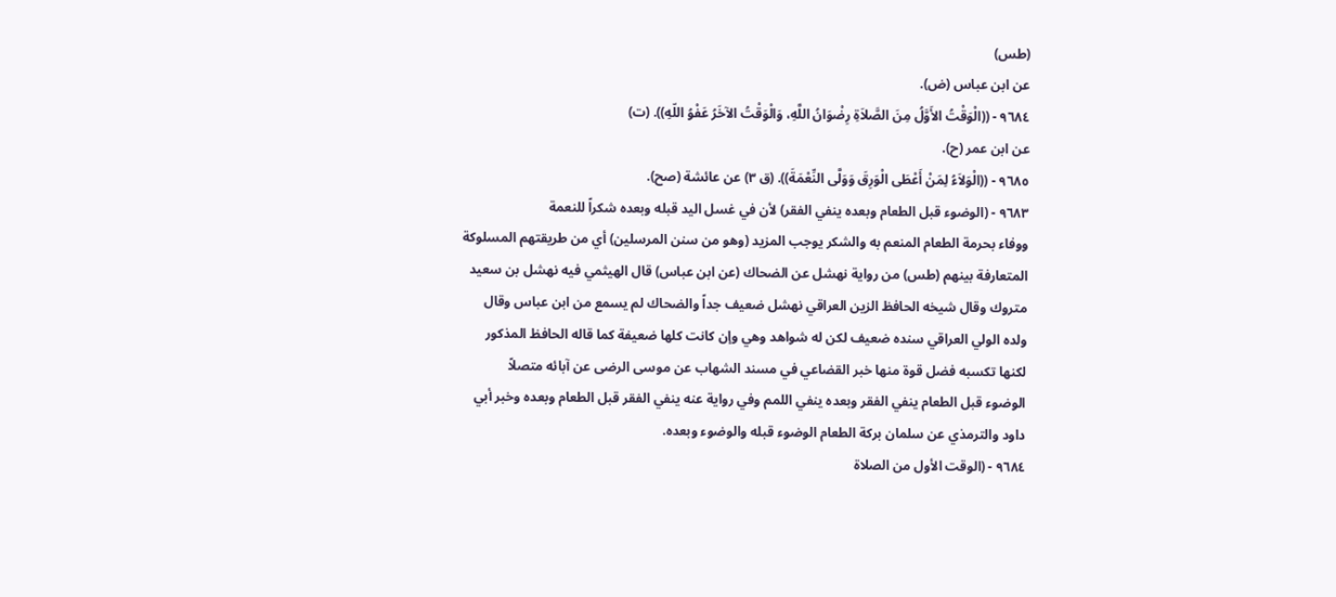(طس)
عن ابن عباس (ض).
٩٦٨٤ - ((الْوَقْتُ الأَوَّلُ مِنَ الصَّلاَةِ رِضْوَانُ اللَّهِ، وَالْوَقْتُ الآخَرُ عَفْوُ اللّهِ)). (ت)
عن ابن عمر (ح).
٩٦٨٥ - ((الْوَلاَءُ لِمَنْ أَعْطَى الْوَرِقَ وَوَلَّى النِّعْمَةَ)). (ق ٣) عن عائشة (صح).
٩٦٨٣ - (الوضوء قبل الطعام وبعده ينفي الفقر) لأن في غسل اليد قبله وبعده شكراً للنعمة
ووفاء بحرمة الطعام المنعم به والشكر يوجب المزيد (وهو من سنن المرسلين) أي من طريقتهم المسلوكة
المتعارفة بينهم (طس) من رواية نهشل عن الضحاك (عن ابن عباس) قال الهيثمي فيه نهشل بن سعيد
متروك وقال شيخه الحافظ الزين العراقي نهشل ضعيف جداً والضحاك لم يسمع من ابن عباس وقال
ولده الولي العراقي سنده ضعيف لكن له شواهد وهي وإن كانت كلها ضعيفة كما قاله الحافظ المذكور
لكنها تكسبه فضل قوة منها خبر القضاعي في مسند الشهاب عن موسى الرضى عن آبائه متصلاً
الوضوء قبل الطعام ينفي الفقر وبعده ينفي اللمم وفي رواية عنه ينفي الفقر قبل الطعام وبعده وخبر أبي
داود والترمذي عن سلمان بركة الطعام الوضوء قبله والوضوء وبعده.
٩٦٨٤ - (الوقت الأول من الصلاة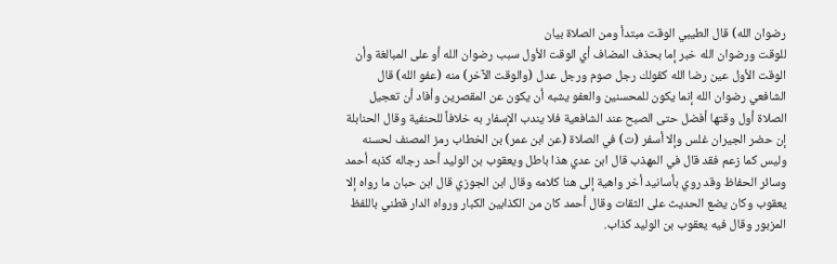رضوان الله) قال الطيبي الوقت مبتدأ ومن الصلاة بيان
للوقت ورضوان الله خبر إما بحذف المضاف أي الوقت الأول سبب رضوان الله أو على المبالغة وأن
الوقت الأول عين رضا الله كقولك رجل صوم ورجل عدل (والوقت الآخر) منه (عفو الله) قال
الشافعي رضوان الله إنما يكون للمحسنين والعفو يشبه أن يكون عن المقصرين وأفاد أن تعجيل
الصلاة أول وقتها أفضل حتى الصبح عند الشافعية فلا يندب الإسفار به خلافاً للحنفية وقال الحنابلة
إن حضر الجيران غلس وإلا أسفر (ت) في الصلاة (عن ابن عمر) بن الخطاب رمز المصنف لحسنه
وليس كما زعم فقد قال في المهذب قال ابن عدي هذا باطل ويعقوب بن الوليد أحد رجاله كذبه أحمد
وسائر الحفاظ وقد روي بأسانيد أخر واهية إلى هنا كلامه وقال ابن الجوزي قال ابن حبان ما رواه إلا
يعقوب وكان يضع الحديث على الثقات وقال أحمد كان من الكذابين الكبار ورواه الدار قطني باللفظ
المزبور وقال فيه يعقوب بن الوليد كذاب.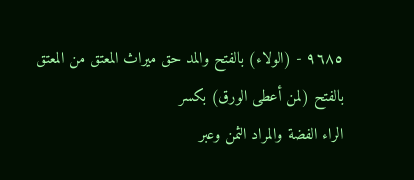٩٦٨٥ - (الولاء) بالفتح والمد حق ميراث المعتق من المعتق بالفتح (لمن أعطى الورق) بكسر
الراء الفضة والمراد الثمن وعبر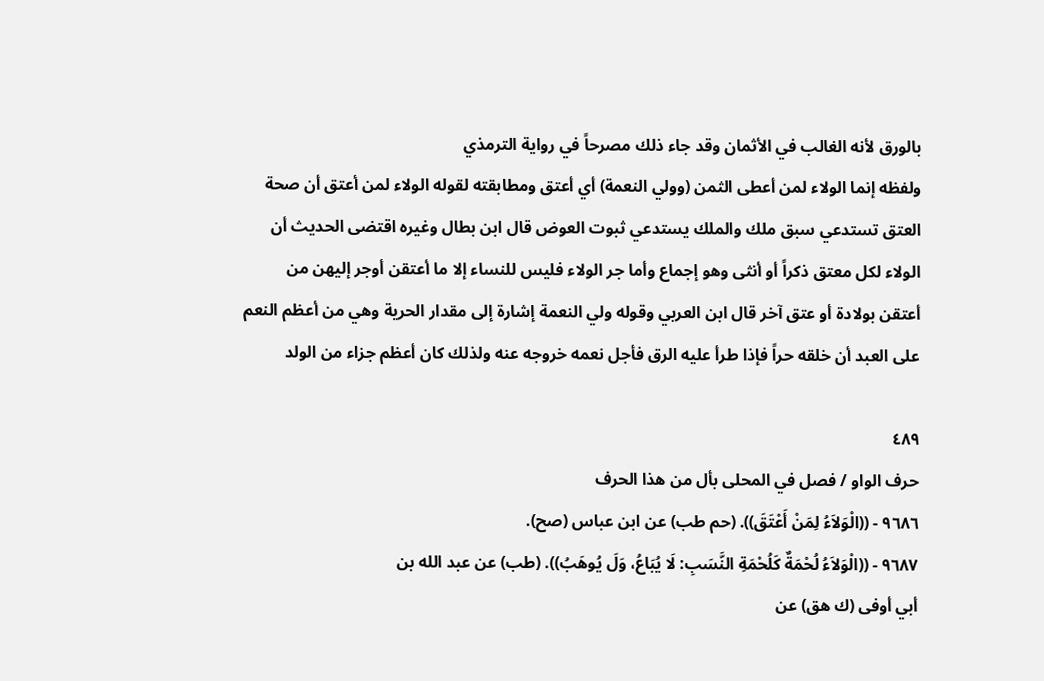بالورق لأنه الغالب في الأثمان وقد جاء ذلك مصرحاً في رواية الترمذي
ولفظه إنما الولاء لمن أعطى الثمن (وولي النعمة) أي أعتق ومطابقته لقوله الولاء لمن أعتق أن صحة
العتق تستدعي سبق ملك والملك يستدعي ثبوت العوض قال ابن بطال وغيره اقتضى الحديث أن
الولاء لكل معتق ذكراً أو أنثى وهو إجماع وأما جر الولاء فليس للنساء إلا ما أعتقن أوجر إليهن من
أعتقن بولادة أو عتق آخر قال ابن العربي وقوله ولي النعمة إشارة إلى مقدار الحرية وهي من أعظم النعم
على العبد أن خلقه حراً فإذا طرأ عليه الرق فأجل نعمه خروجه عنه ولذلك كان أعظم جزاء من الولد

٤٨٩
حرف الواو / فصل في المحلى بأل من هذا الحرف
٩٦٨٦ - ((الْوَلاَءُ لِمَنْ أَعْتَقَ)). (حم طب) عن ابن عباس (صح).
٩٦٨٧ - ((الْوَلاَءُ لُحْمَةٌ كَلُحْمَةِ النَّسَبِ: لَا يُبَاعُ، وَلَ يُوهَبُ)). (طب) عن عبد الله بن
أبي أوفى (ك هق) عن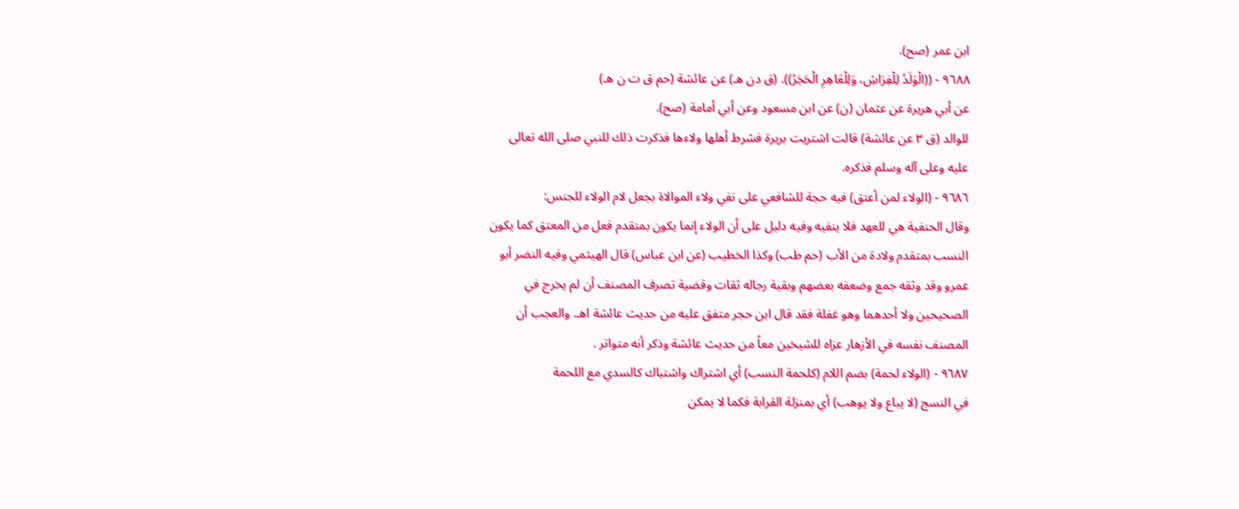ابن عمر (صح).
٩٦٨٨ - ((الْوَلَدُ لِلْفِرَاشِ، وَلِلْعَاهِرِ الْحَجَرُ)). (ق دن هـ) عن عائشة (حم ق ت ن هـ)
عن أبي هريرة عن عثمان (ن) عن ابن مسعود وعن أبي أمامة (صح).
للوالد (ق ٣ عن عائشة) قالت اشتريت بريرة فشرط أهلها ولاءها فذكرت ذلك للنبي صلى الله تعالى
عليه وعلى آله وسلم فذكره.
٩٦٨٦ - (الولاء لمن أعتق) فيه حجة للشافعي على نفي ولاء الموالاة بجعل لام الولاء للجنس:
وقال الحنفية هي للعهد فلا ينفيه وفيه دليل على أن الولاء إنما يكون بمتقدم فعل من المعتق كما يكون
النسب بمتقدم ولادة من الأب (حم طب) وكذا الخطيب (عن ابن عباس) قال الهيثمي وفيه النضر أبو
عمرو وقد وثقه جمع وضعفه بعضهم وبقية رجاله ثقات وقضية تصرف المصنف أن لم يخرج في
الصحيحين ولا أحدهما وهو غفلة فقد قال ابن حجر متفق عليه من حديث عائشة اهـ. والعجب أن
المصنف نفسه في الأزهار عزاه للشيخين معاً من حديث عائشة وذكر أنه متواتر .
٩٦٨٧ - (الولاء لحمة) بضم اللام (كلحمة النسب) أي اشتراك واشتباك كالسدي مع اللحمة
في النسج (لا يباع ولا يوهب) أي بمنزلة القرابة فكما لا يمكن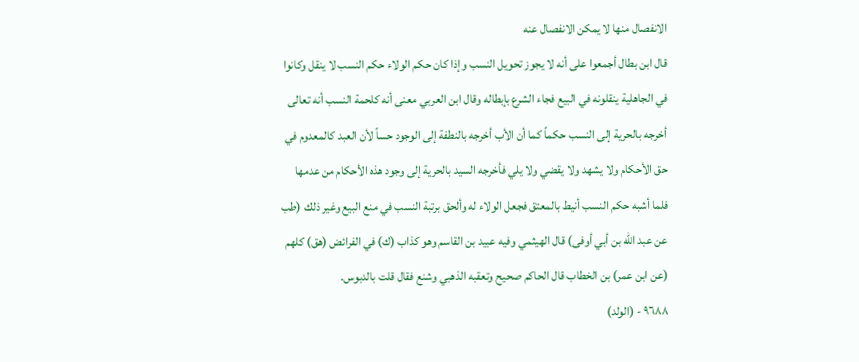الانفصال منها لا يمكن الانفصال عنه
قال ابن بطال أجمعوا على أنه لا يجوز تحويل النسب وإذا كان حكم الولاء حكم النسب لا ينقل وكانوا
في الجاهلية ينقلونه في البيع فجاء الشرع بإبطاله وقال ابن العربي معنى أنه كلحمة النسب أنه تعالى
أخرجه بالحرية إلى النسب حكماً كما أن الأب أخرجه بالنطفة إلى الوجود حساً لأن العبد كالمعدوم في
حق الأحكام ولا يشهد ولا يقضي ولا يلي فأخرجه السيد بالحرية إلى وجود هذه الأحكام من عدمها
فلما أشبه حكم النسب أنيط بالمعتق فجعل الولاء له وألحق برتبة النسب في منع البيع وغير ذلك (طب
عن عبد الله بن أبي أوفى) قال الهيثمي وفيه عبيد بن القاسم وهو كذاب (ك) في الفرائض (هق) كلهم
(عن ابن عمر) بن الخطاب قال الحاكم صحيح وتعقبه الذهبي وشنع فقال قلت بالدبوس.
٩٦٨٨ - (الولد)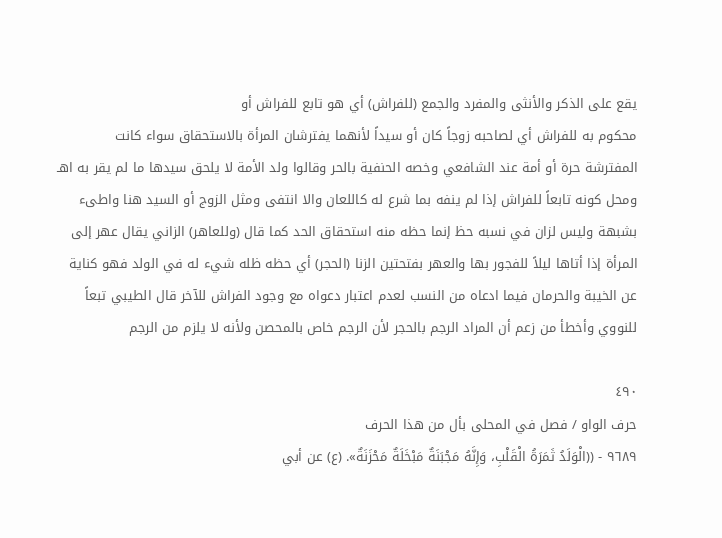يقع على الذكر والأنثى والمفرد والجمع (للفراش) أي هو تابع للفراش أو
محكوم به للفراش أي لصاحبه زوجاً كان أو سيداً لأنهما يفترشان المرأة بالاستحقاق سواء كانت
المفترشة حرة أو أمة عند الشافعي وخصه الحنفية بالحر وقالوا ولد الأمة لا يلحق سيدها ما لم يقر به اهـ
ومحل كونه تابعاً للفراش إذا لم ينفه بما شرع له كاللعان والا انتفى ومثل الزوج أو السيد هنا واطىء
بشبهة وليس لزان في نسبه حظ إنما حظه منه استحقاق الحد كما قال (وللعاهر) الزاني يقال عهر إلى
المرأة إذا أتاها ليلاً للفجور بها والعهر بفتحتين الزنا (الحجر) أي حظه ظله شيء له في الولد فهو كناية
عن الخيبة والحرمان فيما ادعاه من النسب لعدم اعتبار دعواه مع وجود الفراش للآخر قال الطيبي تبعاً
للنووي وأخطأ من زعم أن المراد الرجم بالحجر لأن الرجم خاص بالمحصن ولأنه لا يلزم من الرجم

٤٩٠
حرف الواو / فصل في المحلى بأل من هذا الحرف
٩٦٨٩ - ((الْوَلَدُ ثَمَرَةُ الْقَلْبِ، وَإِنَّهُ مَجْبَنَةٌ مَبْخَلَةٌ مَحْزَنَةٌ». (ع) عن أبي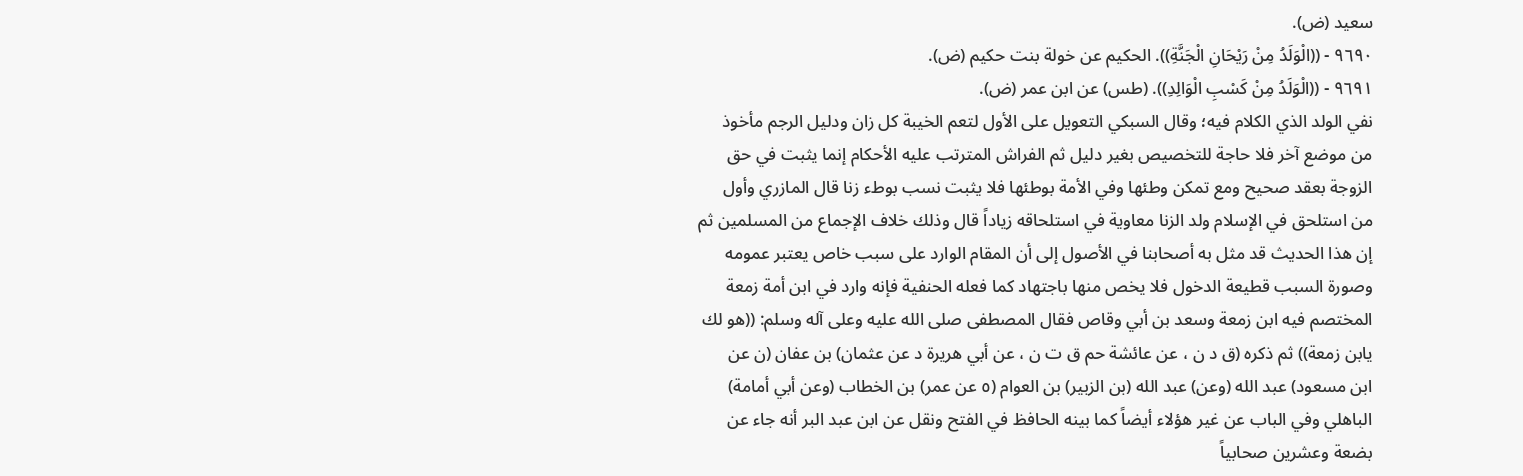سعيد (ض).
٩٦٩٠ - ((الْوَلَدُ مِنْ رَيْحَانِ الْجَنَّةِ)). الحكيم عن خولة بنت حكيم (ض).
٩٦٩١ - ((الْوَلَدُ مِنْ كَسْبِ الْوَالِدِ)). (طس) عن ابن عمر (ض).
نفي الولد الذي الكلام فيه؛ وقال السبكي التعويل على الأول لتعم الخيبة كل زان ودليل الرجم مأخوذ
من موضع آخر فلا حاجة للتخصيص بغير دليل ثم الفراش المترتب عليه الأحكام إنما يثبت في حق
الزوجة بعقد صحيح ومع تمكن وطئها وفي الأمة بوطئها فلا يثبت نسب بوطء زنا قال المازري وأول
من استلحق في الإسلام ولد الزنا معاوية في استلحاقه زياداً قال وذلك خلاف الإجماع من المسلمين ثم
إن هذا الحديث قد مثل به أصحابنا في الأصول إلى أن المقام الوارد على سبب خاص يعتبر عمومه
وصورة السبب قطيعة الدخول فلا يخص منها باجتهاد كما فعله الحنفية فإنه وارد في ابن أمة زمعة
المختصم فيه ابن زمعة وسعد بن أبي وقاص فقال المصطفى صلى الله عليه وعلى آله وسلم: ((هو لك
يابن زمعة)) ثم ذكره (ق د ن ، عن عائشة حم ق ت ن ، عن أبي هريرة د عن عثمان) بن عفان (ن عن
ابن مسعود) عبد الله (وعن) عبد الله (بن الزبير) بن العوام (٥ عن عمر) بن الخطاب (وعن أبي أمامة)
الباهلي وفي الباب عن غير هؤلاء أيضاً كما بينه الحافظ في الفتح ونقل عن ابن عبد البر أنه جاء عن
بضعة وعشرين صحابياً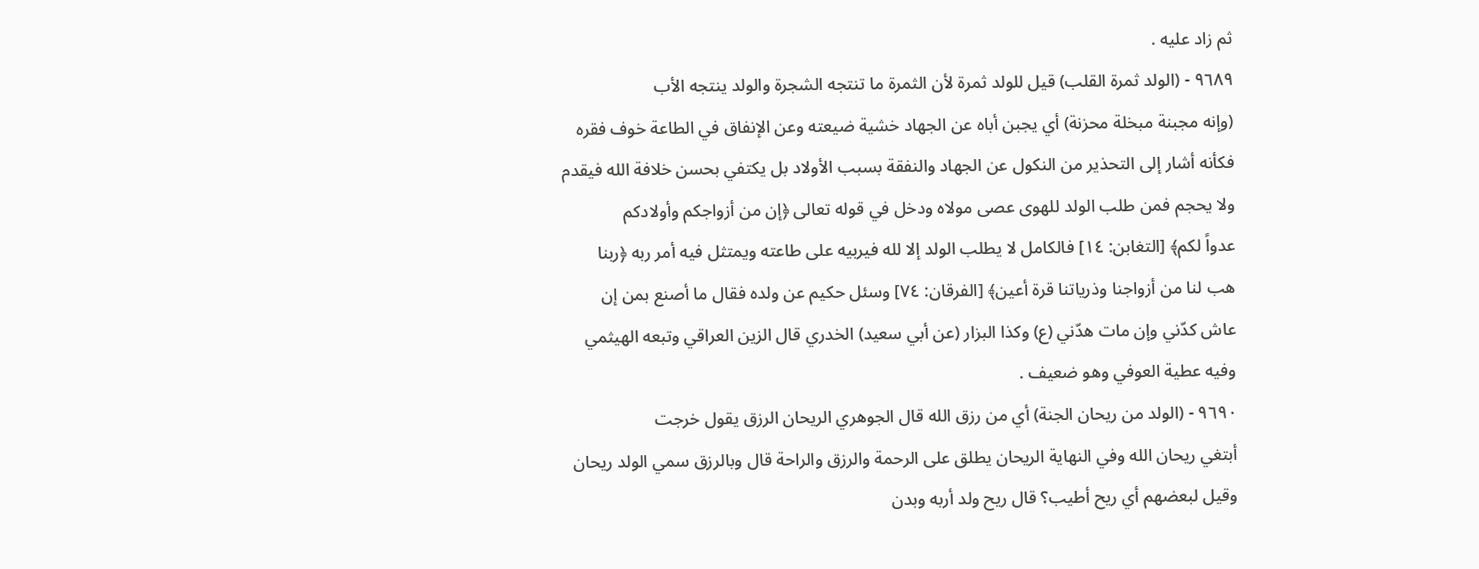ثم زاد عليه .
٩٦٨٩ - (الولد ثمرة القلب) قيل للولد ثمرة لأن الثمرة ما تنتجه الشجرة والولد ينتجه الأب
(وإنه مجبنة مبخلة محزنة) أي يجبن أباه عن الجهاد خشية ضيعته وعن الإنفاق في الطاعة خوف فقره
فكأنه أشار إلى التحذير من النكول عن الجهاد والنفقة بسبب الأولاد بل يكتفي بحسن خلافة الله فيقدم
ولا يحجم فمن طلب الولد للهوى عصى مولاه ودخل في قوله تعالى ﴿إن من أزواجكم وأولادكم
عدواً لكم﴾ [التغابن: ١٤] فالكامل لا يطلب الولد إلا لله فيربيه على طاعته ويمتثل فيه أمر ربه ﴿ربنا
هب لنا من أزواجنا وذرياتنا قرة أعين﴾ [الفرقان: ٧٤] وسئل حكيم عن ولده فقال ما أصنع بمن إن
عاش كدّني وإن مات هدّني (ع) وكذا البزار (عن أبي سعيد) الخدري قال الزين العراقي وتبعه الهيثمي
وفيه عطية العوفي وهو ضعيف .
٩٦٩٠ - (الولد من ريحان الجنة) أي من رزق الله قال الجوهري الريحان الرزق يقول خرجت
أبتغي ريحان الله وفي النهاية الريحان يطلق على الرحمة والرزق والراحة قال وبالرزق سمي الولد ريحان
وقيل لبعضهم أي ريح أطيب؟ قال ريح ولد أربه وبدن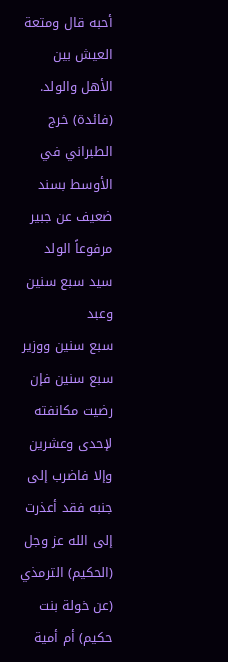أحبه قال ومتعة العيش بين الأهل والولد.
(فائدة) خرج الطبراني في الأوسط بسند ضعيف عن جبير مرفوعاً الولد سيد سبع سنين وعبد
سبع سنين ووزير سبع سنين فإن رضيت مكانفته لإحدى وعشرين وإلا فاضرب إلى جنبه فقد أعذرت
إلى الله عز وجل (الحكيم) الترمذي (عن خولة بنت حكيم) أم أمية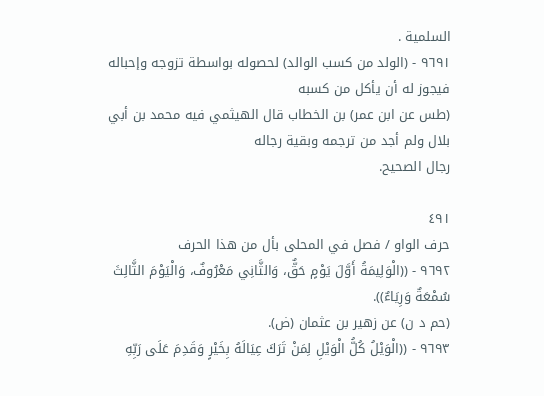السلمية .
٩٦٩١ - (الولد من كسب الوالد) لحصوله بواسطة تزوجه وإحباله فيجوز له أن يأكل من كسبه
(طس عن ابن عمر) بن الخطاب قال الهيثمي فيه محمد بن أبي بلال ولم أجد من ترجمه وبقية رجاله
رجال الصحيح.

٤٩١
حرف الواو / فصل في المحلى بأل من هذا الحرف
٩٦٩٢ - ((الْوَلِيمَةُ أَوَّلَ يَوْمٍ حَقٌّ، وَالثَّانِي مَعْرُوفٌ، وَالْيَوْمَ الثَّالِثَ سُمْعَةٌ وَرِيَاءٌ)).
(حم د ن) عن زهير بن عثمان (ض).
٩٦٩٣ - ((الْوَيْلُ كُلُّ الْوَيْلِ لِمَنْ تَرَكَ عِيَالَهُ بِخَيْرٍ وَقَدِمَ عَلَى رَبِّهِ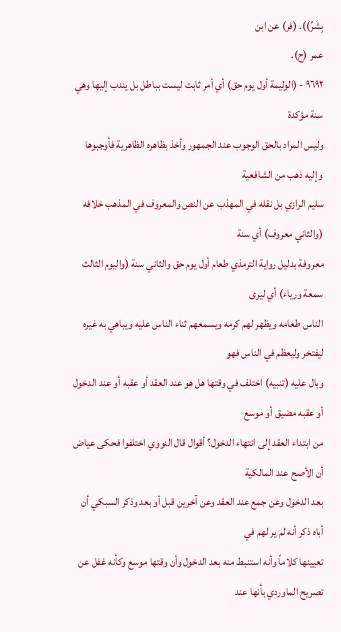بِشَرِّ)). (فر) عن ابن
عمر (ح).
٩٦٩٢ - (الوليمة أول يوم حق) أي أمر ثابت ليست بباطل بل يندب إليها وهي سنة مؤكدة
وليس المراد بالحق الوجوب عند الجمهور وأخذ بظاهره الظاهرية فأوجبوها وإليه ذهب من الشافعية
سليم الرازي بل نقله في المهذب عن النص والمعروف في المذهب خلافه (والثاني معروف) أي سنة
معروفة بدليل رواية الترمذي طعام أول يوم حق والثاني سنة (واليوم الثالث سمعة ورياء) أي ليرى
الناس طعامه ويظهر لهم كرمه ويسمعهم ثناء الناس عليه ويباهي به غيره ليفتخر وليعظم في الناس فهو
وبال عليه (تنبيه) اختلف في وقتها هل هو عند العقد أو عقبه أو عند الدخول أو عقبه مضيق أو موسع
من ابتداء العقد إلى انتهاء الدخول؟ أقوال قال النووي اختلفوا فحكى عياض أن الأصح عند المالكية
بعد الدخول وعن جمع عند العقد وعن آخرين قبل أو بعد وذكر السبكي أن أباه ذكر أنه لم ير لهم في
تعيينها كلاماً وأنه استنبط منه بعد الدخول وأن وقتها موسع وكأنه غفل عن تصريح الماوردي بأنها عند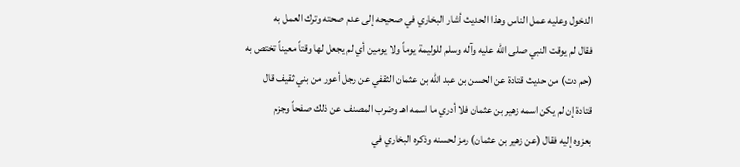الدخول وعليه عمل الناس وهذا الحديث أشار البخاري في صحيحه إلى عدم صحته وترك العمل به
فقال لم يوقت النبي صلى الله عليه وآله وسلم للوليمة يوماً ولا يومين أي لم يجعل لها وقتاً معيناً تختص به
(حم دت) من حديث قتادة عن الحسن بن عبد الله بن عثمان الثقفي عن رجل أعور من بني ثقيف قال
قتادة إن لم يكن اسمه زهير بن عثمان فلا أدري ما اسمه اهـ وضرب المصنف عن ذلك صفحاً وجزم
بعزوه إليه فقال (عن زهير بن عثمان) رمز لحسنه وذكره البخاري في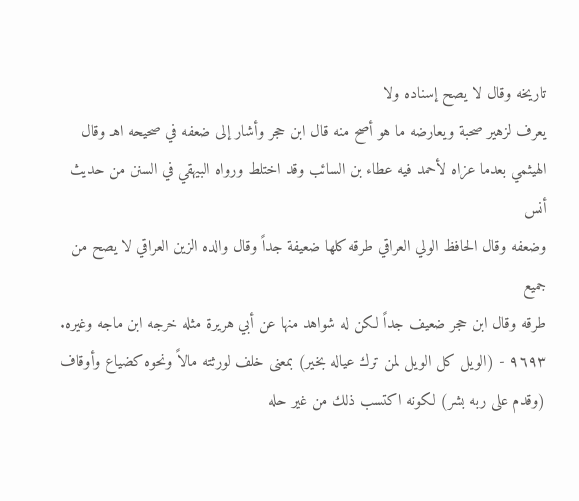تاريخه وقال لا يصح إسناده ولا
يعرف لزهير صحبة ويعارضه ما هو أصح منه قال ابن حجر وأشار إلى ضعفه في صحيحه اهـ وقال
الهيثمي بعدما عزاه لأحمد فيه عطاء بن السائب وقد اختلط ورواه البيهقي في السنن من حديث أنس
وضعفه وقال الحافظ الولي العراقي طرقه كلها ضعيفة جداً وقال والده الزين العراقي لا يصح من جميع
طرقه وقال ابن حجر ضعيف جداً لكن له شواهد منها عن أبي هريرة مثله خرجه ابن ماجه وغيره.
٩٦٩٣ - (الويل كل الويل لمن ترك عياله بخير) بمعنى خلف لورثته مالاً ونحوه كضياع وأوقاف
(وقدم على ربه بشر) لكونه اكتسب ذلك من غير حله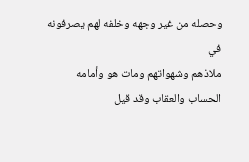وحصله من غير وجهه وخلفه لهم يصرفونه في
ملاذهم وشهواتهم ومات هو وأمامه الحساب والعقاب وقد قيل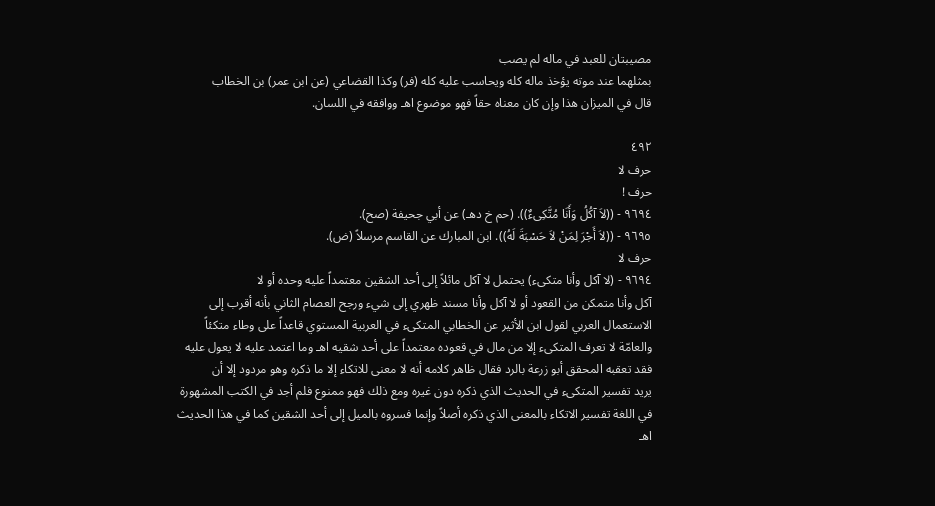مصيبتان للعبد في ماله لم يصب
بمثلهما عند موته يؤخذ ماله كله ويحاسب عليه كله (فر) وكذا القضاعي (عن ابن عمر) بن الخطاب
قال في الميزان هذا وإن كان معناه حقاً فهو موضوع اهـ ووافقه في اللسان.

٤٩٢
حرف لا
حرف !
٩٦٩٤ - ((لاَ آكُلُ وَأَنَا مُتَّكِىءٌ)). (حم خ دهـ) عن أبي جحيفة (صح).
٩٦٩٥ - ((لاَ أَجْرَ لِمَنْ لاَ حَسْبَةَ لَهُ)). ابن المبارك عن القاسم مرسلاً (ض).
حرف لا
٩٦٩٤ - (لا آكل وأنا متكىء) يحتمل لا آكل مائلاً إلى أحد الشقين معتمداً عليه وحده أو لا
آكل وأنا متمكن من القعود أو لا آكل وأنا مسند ظهري إلى شيء ورجح العصام الثاني بأنه أقرب إلى
الاستعمال العربي لقول ابن الأثير عن الخطابي المتكىء في العربية المستوي قاعداً على وطاء متكئاً
والعامّة لا تعرف المتكىء إلا من مال في قعوده معتمداً على أحد شقيه اهـ وما اعتمد عليه لا يعول عليه
فقد تعقبه المحقق أبو زرعة بالرد فقال ظاهر كلامه أنه لا معنى للاتكاء إلا ما ذكره وهو مردود إلا أن
يريد تفسير المتكىء في الحديث الذي ذكره دون غيره ومع ذلك فهو ممنوع فلم أجد في الكتب المشهورة
في اللغة تفسير الاتكاء بالمعنى الذي ذكره أصلاً وإنما فسروه بالميل إلى أحد الشقين كما في هذا الحديث
اهـ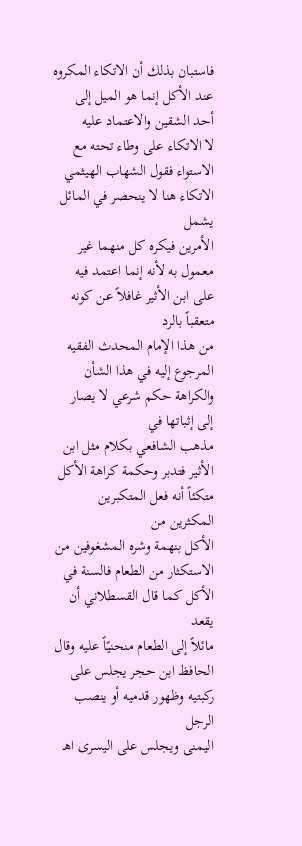فاستبان بذلك أن الاتكاء المكروه عند الأكل إنما هو الميل إلى أحد الشقين والاعتماد عليه
لا الاتكاء على وطاء تحته مع الاستواء فقول الشهاب الهيثمي الاتكاء هنا لا ينحصر في المائل يشمل
الأمرين فيكره كل منهما غير معمول به لأنه إنما اعتمد فيه على ابن الأثير غافلاً عن كونه متعقباً بالرد
من هذا الإمام المحدث الفقيه المرجوع إليه في هذا الشأن والكراهة حكم شرعي لا يصار إلى إثباتها في
مذهب الشافعي بكلام مثل ابن الأثير فتدبر وحكمة كراهة الأكل متكئاً أنه فعل المتكبرين المكثرين من
الأكل بنهمة وشره المشغوفين من الاستكثار من الطعام فالسنة في الأكل كما قال القسطلاني أن يقعد
مائلاً إلى الطعام منحنيًاً عليه وقال الحافظ ابن حجر يجلس على ركبتيه وظهور قدميه أو ينصب الرجل
اليمنى ويجلس على اليسرى اهـ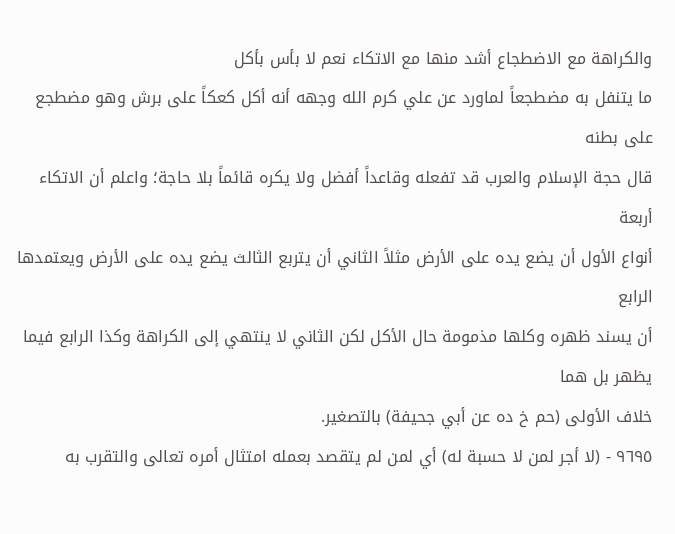والكراهة مع الاضطجاع أشد منها مع الاتكاء نعم لا بأس بأكل
ما يتنفل به مضطجعاً لماورد عن علي كرم الله وجهه أنه أكل كعكاً على برش وهو مضطجع على بطنه
قال حجة الإسلام والعرب قد تفعله وقاعداً أفضل ولا يكره قائماً بلا حاجة؛ واعلم أن الاتكاء أربعة
أنواع الأول أن يضع يده على الأرض مثلاً الثاني أن يتربع الثالث يضع يده على الأرض ويعتمدها الرابع
أن يسند ظهره وكلها مذمومة حال الأكل لكن الثاني لا ينتهي إلى الكراهة وكذا الرابع فيما يظهر بل هما
خلاف الأولى (حم خ ده عن أبي جحيفة) بالتصغير.
٩٦٩٥ - (لا أجر لمن لا حسبة له) أي لمن لم يتقصد بعمله امتثال أمره تعالی والتقرب به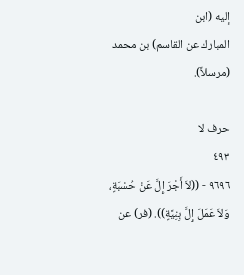إلیه (ابن
المبارك عن القاسم) بن محمد (مرسلاً).

حرف لا
٤٩٣
٩٦٩٦ - ((لاَ أَجْرَ إِلَّ عَنْ حُسْبَةٍ، وَلاَ عَمَلَ إِلَّ بِنِيَّةٍ)). (فر) عن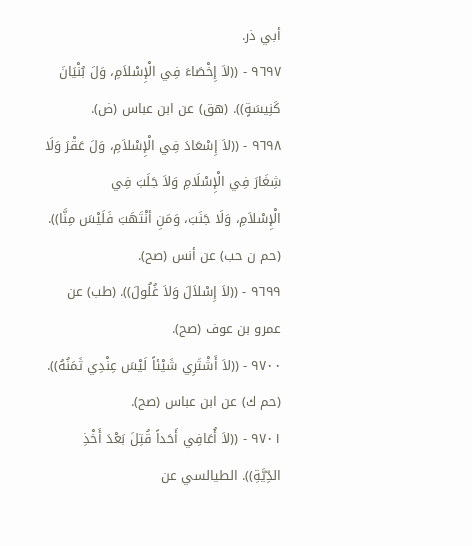أبي ذر.
٩٦٩٧ - ((لاَ إِخْصَاءَ فِي الْإِسْلاَمِ، وَلَ بُنْيَانَ كَنِيسَةٍ)). (هق) عن ابن عباس (ض).
٩٦٩٨ - ((لاَ إِسْعَادَ فِي الْإِسْلاَمِ، وَلَ عَقْرَ وَلَا شِغَارَ فِي الْإِسْلَامِ وَلاَ جَلَبَ فِي
الْإِسْلاَمِ، وَلَا جَنَبَ، وَمَنِ أنْتَهَبَ فَلَيْسَ مِنَّا)). (حم ن حب) عن أنس (صح).
٩٦٩٩ - ((لاَ إِسْلاَلَ وَلاَ غُلُولَ)). (طب) عن عمرو بن عوف (صح).
٩٧٠٠ - ((لاَ أَشْتَرِي شَيْئاً لَيْسَ عِنْدِي ثَمَنُهُ)). (حم ك) عن ابن عباس (صح).
٩٧٠١ - ((لاَ أُعَافِي أَحَداً قُتِلَ بَعْدَ أَخْذِ الدِّيَّةِ)). الطيالسي عن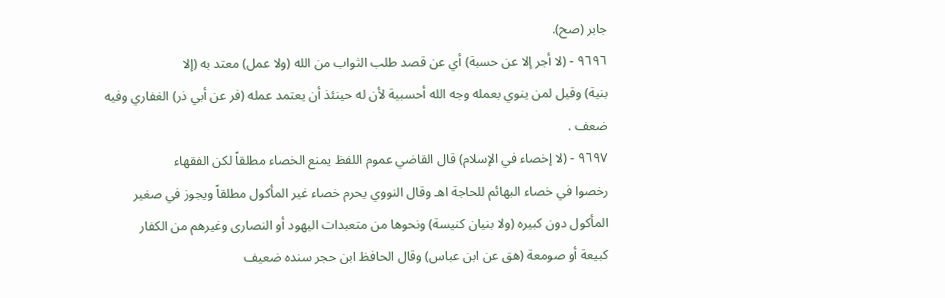جابر (صح).
٩٦٩٦ - (لا أجر إلا عن حسبة) أي عن قصد طلب الثواب من الله (ولا عمل) معتد به (إلا
بنية) وقيل لمن ينوي بعمله وجه الله أحسبية لأن له حينئذ أن يعتمد عمله (فر عن أبي ذر) الغفاري وفيه
ضعف .
٩٦٩٧ - (لا إخصاء في الإسلام) قال القاضي عموم اللفظ يمنع الخصاء مطلقاً لكن الفقهاء
رخصوا في خصاء البهائم للحاجة اهـ وقال النووي يحرم خصاء غير المأكول مطلقاً ويجوز في صغير
المأكول دون كبيره (ولا بنيان كنيسة) ونحوها من متعبدات اليهود أو النصارى وغيرهم من الكفار
كبيعة أو صومعة (هق عن ابن عباس) وقال الحافظ ابن حجر سنده ضعيف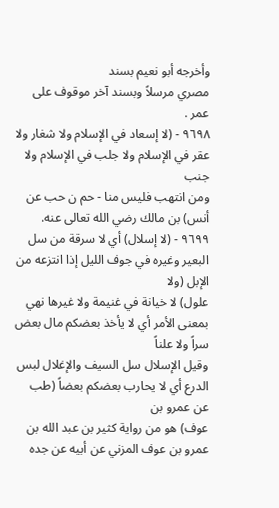وأخرجه أبو نعيم بسند
مصري مرسلاً وبسند آخر موقوف على عمر .
٩٦٩٨ - (لا إسعاد في الإسلام ولا شغار ولا عقر في الإسلام ولا جلب في الإسلام ولا جنب
ومن انتهب فليس منا - حم ن حب عن أنس) بن مالك رضي الله تعالى عنه.
٩٦٩٩ - (لا إسلال) أي لا سرقة من سل البعير وغيره في جوف الليل إذا انتزعه من الإبل (ولا
علول) لا خيانة في غنيمة ولا غيرها نهي بمعنى الأمر أي لا يأخذ بعضكم مال بعض سراً ولا علناً
وقيل الإسلال سل السيف والإغلال لبس الدرع أي لا يحارب بعضكم بعضاً (طب عن عمرو بن
عوف) هو من رواية كثير بن عبد الله بن عمرو بن عوف المزني عن أبيه عن جده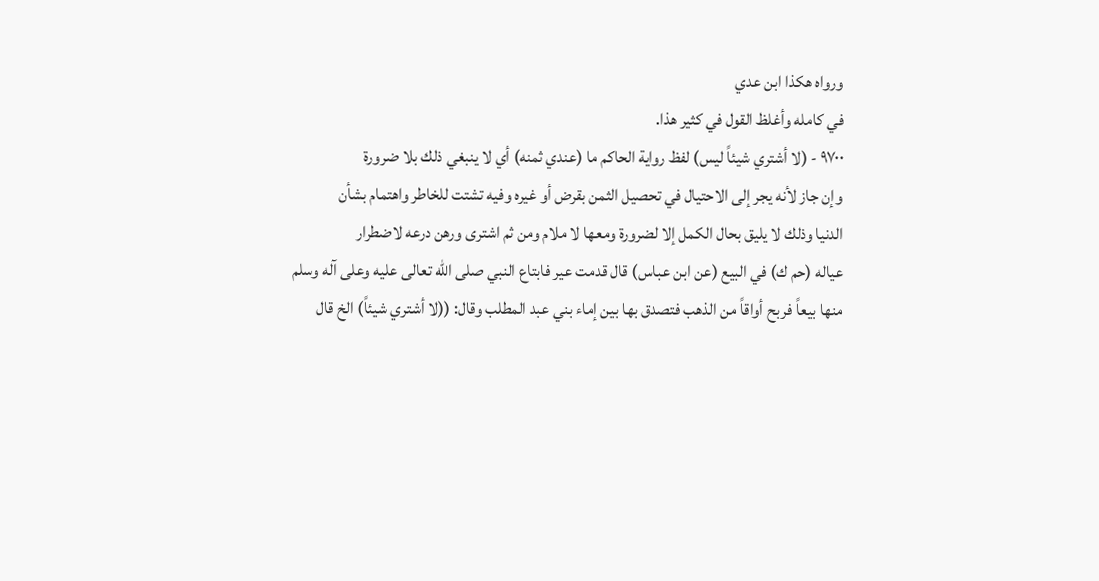ورواه هكذا ابن عدي
في کامله وأغلظ القول في کثیر ھذا.
٩٧٠٠ - (لا أشتري شيئاً ليس) لفظ رواية الحاكم ما (عندي ثمنه) أي لا ينبغي ذلك بلا ضرورة
وإن جاز لأنه يجر إلى الاحتيال في تحصيل الثمن بقرض أو غيره وفيه تشتت للخاطر واهتمام بشأن
الدنيا وذلك لا يليق بحال الكمل إلا لضرورة ومعها لا ملام ومن ثم اشترى ورهن درعه لاضطرار
عياله (حم ك) في البيع (عن ابن عباس) قال قدمت عير فابتاع النبي صلى الله تعالى عليه وعلى آله وسلم
منها بيعاً فربح أواقاً من الذهب فتصدق بها بين إماء بني عبد المطلب وقال: ((لا أشتري شيئاً) الخ قال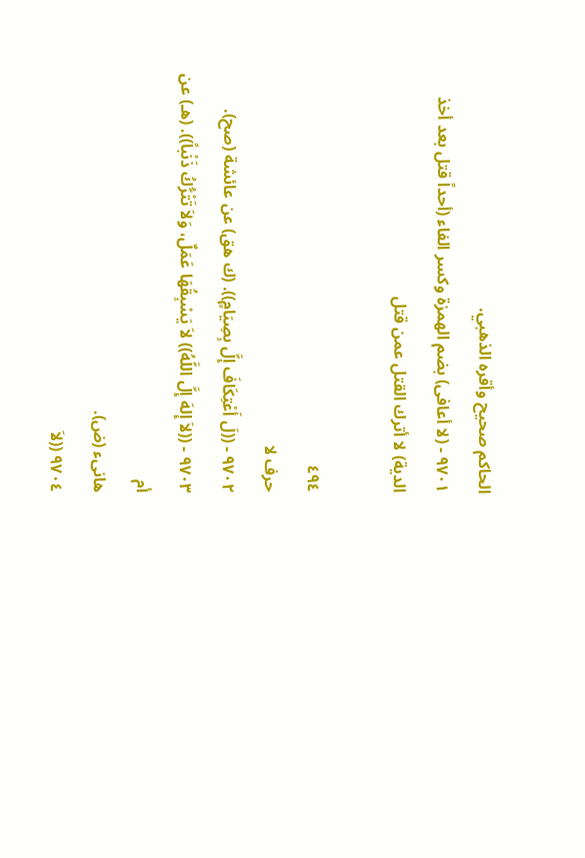الحاكم صحيح وأقره الذهبي.
٩٧٠١ - (لا أعافى) بضم الهمزة وكسر الفاء (أحداً قتل بعد أخذ الدية) لا أترك القتل عمن قتل

٤٩٤
حرف لا
٩٧٠٢ - ((لَ أَعْتِكَافَ إِلَّ بِصِيَامٍ)). (ك هق) عن عائشة (صح).
٩٧٠٣ - ((لاَ إِلهَ إِلَّ اللَّهُ)) لاَ يَسْبِقُهَا عَمَلٌ، وَلاَ تَتْرُّكُ ذَنْباً)). (هـ) عن أم
هانیء (ض).
٩٧٠٤ ((لاَ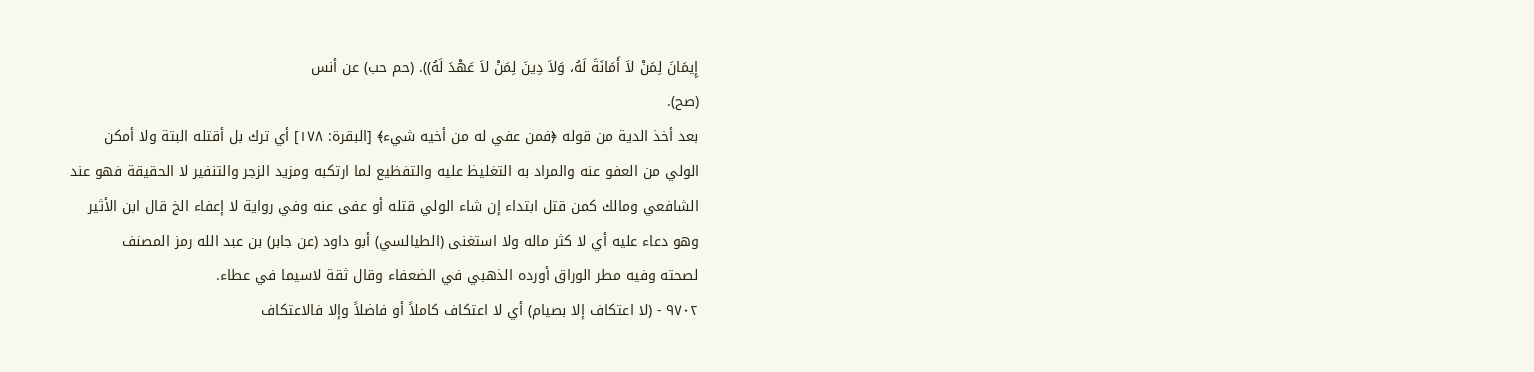إِيمَانَ لِمَنْ لاَ أَمَانَةَ لَهُ، وَلاَ دِينَ لِمَنْ لاَ عَهْدَ لَهُ)). (حم حب) عن أنس
(صح).
بعد أخذ الدية من قوله ﴿فمن عفي له من أخيه شيء﴾ [البقرة: ١٧٨] أي ترك بل أقتله البتة ولا أمكن
الولي من العفو عنه والمراد به التغليظ عليه والتفظيع لما ارتكبه ومزيد الزجر والتنفير لا الحقيقة فهو عند
الشافعي ومالك كمن قتل ابتداء إن شاء الولي قتله أو عفى عنه وفي رواية لا إعفاء الخ قال ابن الأثير
وهو دعاء عليه أي لا كثر ماله ولا استغنى (الطيالسي) أبو داود (عن جابر) بن عبد الله رمز المصنف
لصحته وفيه مطر الوراق أورده الذهبي في الضعفاء وقال ثقة لاسيما في عطاء.
٩٧٠٢ - (لا اعتكاف إلا بصيام) أي لا اعتكاف كاملاً أو فاضلاً وإلا فالاعتكاف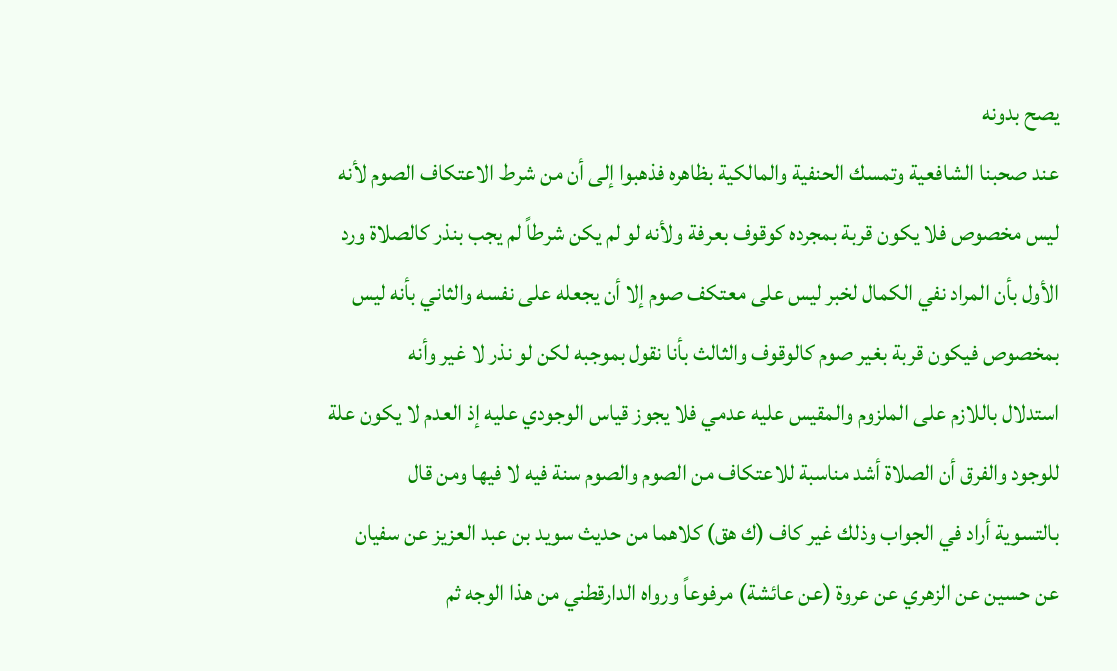يصح بدونه
عند صحبنا الشافعية وتمسك الحنفية والمالكية بظاهره فذهبوا إلى أن من شرط الاعتكاف الصوم لأنه
ليس مخصوص فلا يكون قربة بمجرده كوقوف بعرفة ولأنه لو لم يكن شرطاً لم يجب بنذر كالصلاة ورد
الأول بأن المراد نفي الكمال لخبر ليس على معتكف صوم إلا أن يجعله على نفسه والثاني بأنه ليس
بمخصوص فيكون قربة بغير صوم كالوقوف والثالث بأنا نقول بموجبه لكن لو نذر لا غير وأنه
استدلال باللازم على الملزوم والمقيس عليه عدمي فلا يجوز قياس الوجودي عليه إذ العدم لا يكون علة
للوجود والفرق أن الصلاة أشد مناسبة للاعتكاف من الصوم والصوم سنة فيه لا فيها ومن قال
بالتسوية أراد في الجواب وذلك غير كاف (ك هق) كلاهما من حديث سويد بن عبد العزيز عن سفيان
عن حسين عن الزهري عن عروة (عن عائشة) مرفوعاً ورواه الدارقطني من هذا الوجه ثم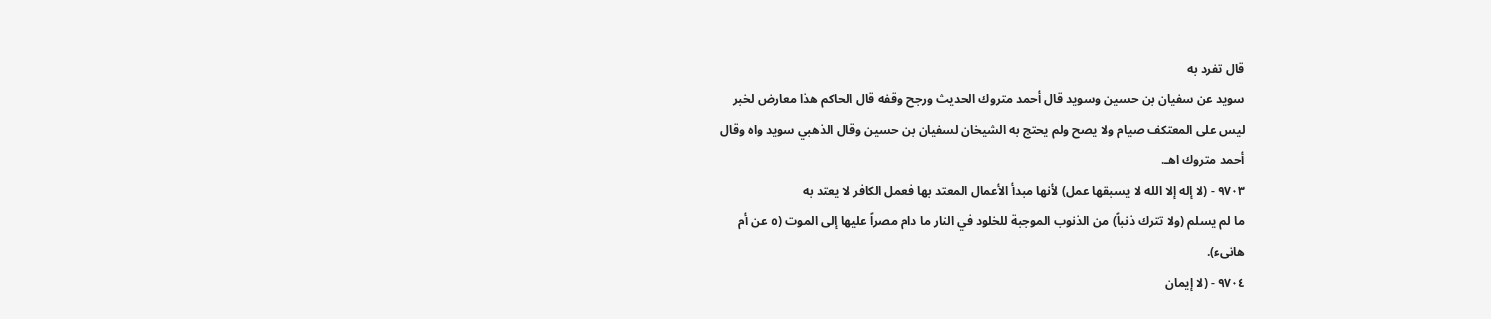قال تفرد به
سويد عن سفيان بن حسين وسويد قال أحمد متروك الحديث ورجح وقفه قال الحاكم هذا معارض لخبر
ليس على المعتكف صيام ولا يصح ولم يحتج به الشيخان لسفيان بن حسين وقال الذهبي سويد واه وقال
أحمد متروك اهـ.
٩٧٠٣ - (لا إله إلا الله لا يسبقها عمل) لأنها مبدأ الأعمال المعتد بها فعمل الكافر لا يعتد به
ما لم يسلم (ولا تترك ذنباً) من الذنوب الموجبة للخلود في النار ما دام مصراً عليها إلى الموت (٥ عن أم
هانىء).
٩٧٠٤ - (لا إيمان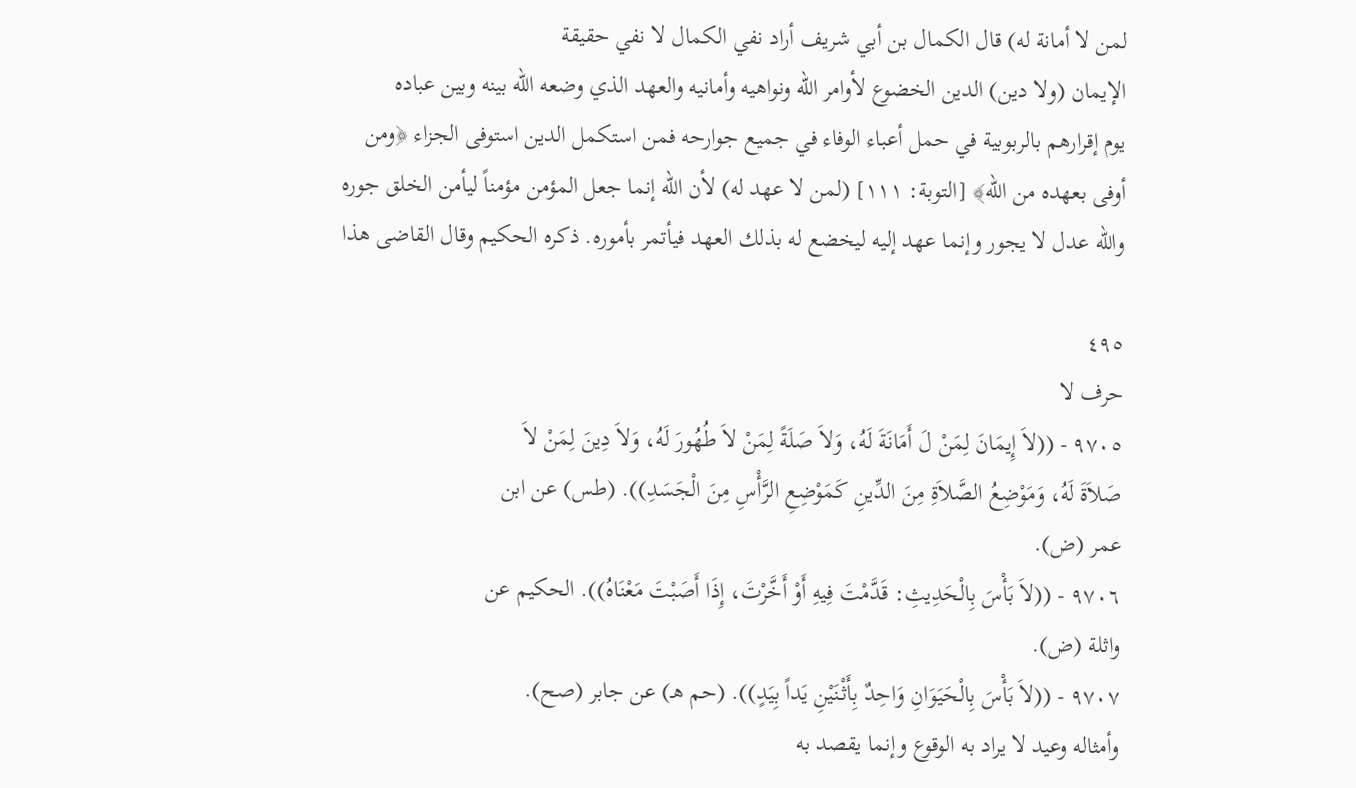لمن لا أمانة له) قال الكمال بن أبي شريف أراد نفي الكمال لا نفي حقيقة
الإيمان (ولا دين) الدين الخضوع لأوامر الله ونواهيه وأمانيه والعهد الذي وضعه الله بينه وبين عباده
يوم إقرارهم بالربوبية في حمل أعباء الوفاء في جميع جوارحه فمن استكمل الدين استوفى الجزاء ﴿ومن
أوفى بعهده من الله﴾ [التوبة: ١١١] (لمن لا عهد له) لأن الله إنما جعل المؤمن مؤمناً ليأمن الخلق جوره
والله عدل لا يجور وإنما عهد إليه ليخضع له بذلك العهد فيأتمر بأموره. ذكره الحكيم وقال القاضى هذا

٤٩٥
حرف لا
٩٧٠٥ - ((لاَ إِيمَانَ لِمَنْ لَ أَمَانَةَ لَهُ، وَلاَ صَلَةً لِمَنْ لاَ طُهُورَ لَهُ، وَلاَ دِينَ لِمَنْ لاَ
صَلاَةَ لَهُ، وَمَوْضِعُ الصَّلاَةِ مِنَ الدِّينِ كَمَوْضِعِ الرَّأْسِ مِنَ الْجَسَدِ)). (طس) عن ابن
عمر (ض).
٩٧٠٦ - ((لاَ بَأْسَ بِالْحَدِيثِ: قَدَّمْتَ فِيهِ أَوْ أَخَّرْتَ، إِذَا أَصَبْتَ مَعْنَاهُ)). الحكيم عن
واثلة (ض).
٩٧٠٧ - ((لاَ بَأْسَ بِالْحَيَوَانِ وَاحِدٌ بِأَثْنَيْنِ يَداً بِيَدٍ)). (حم هـ) عن جابر (صح).
وأمثاله وعيد لا يراد به الوقوع وإنما يقصد به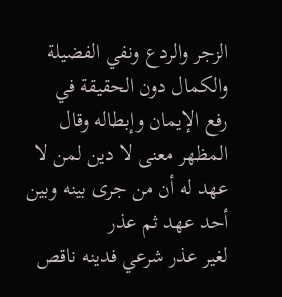الزجر والردع ونفي الفضيلة والكمال دون الحقيقة في
رفع الإیمان وإبطاله وقال المظهر معنی لا دین لمن لا عهد له أن من جری بینه وبین أحد عهد ثم عذر
لغير عذر شرعي فدينه ناقص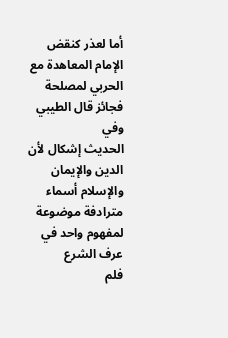أما لعذر كنقض الإمام المعاهدة مع الحربي لمصلحة فجائز قال الطيبي وفي
الحديث إشكال لأن الدين والإيمان والإسلام أسماء مترادفة موضوعة لمفهوم واحد في عرف الشرع
فلم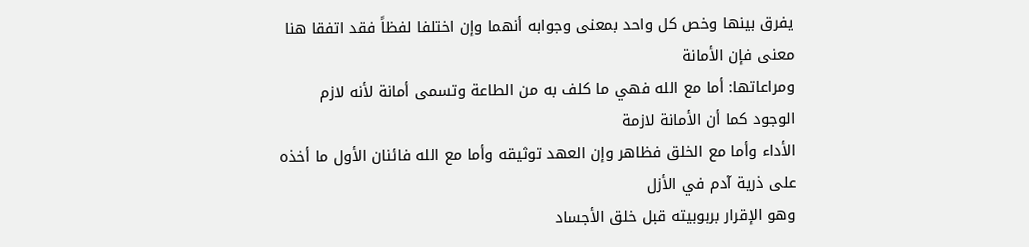يفرق بينها وخص كل واحد بمعنى وجوابه أنهما وإن اختلفا لفظاً فقد اتفقا هنا معنى فإن الأمانة
ومراعاتها: أما مع الله فهي ما كلف به من الطاعة وتسمى أمانة لأنه لازم الوجود كما أن الأمانة لازمة
الأداء وأما مع الخلق فظاهر وإن العهد توثيقه وأما مع الله فائنان الأول ما أخذه على ذرية آدم في الأزل
وهو الإقرار بربوبيته قبل خلق الأجساد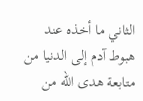الثاني ما أخذه عند هبوط آدم إلى الدنيا من متابعة هدى الله من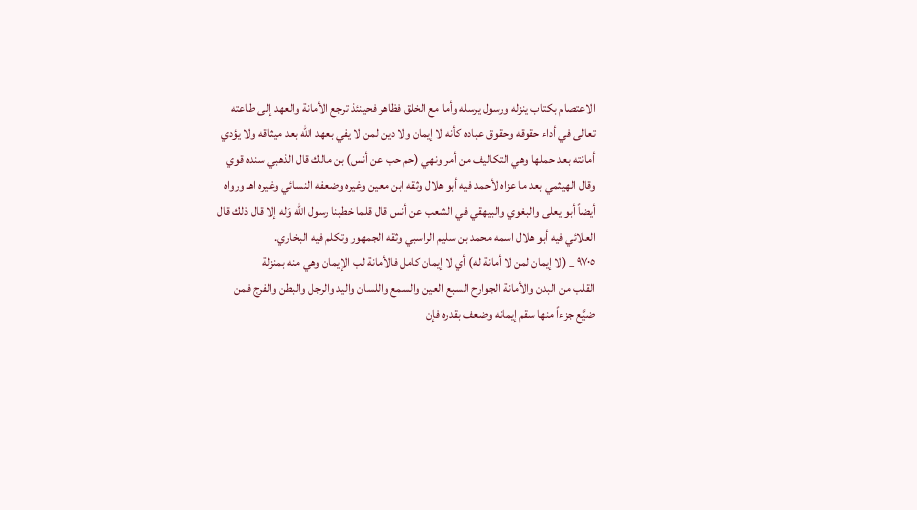الاعتصام بكتاب ينزله ورسول يرسله وأما مع الخلق فظاهر فحينئذ ترجع الأمانة والعهد إلى طاعته
تعالى في أداء حقوقه وحقوق عباده كأنه لا إيمان ولا دين لمن لا يفي بعهد الله بعد ميثاقه ولا يؤدي
أمانته بعد حملها وهي التكاليف من أمر ونهي (حم حب عن أنس) بن مالك قال الذهبي سنده قوي
وقال الهيثمي بعد ما عزاه لأحمد فيه أبو هلال وثقه ابن معين وغيره وضعفه النسائي وغيره اهـ ورواه
أيضاً أبو يعلى والبغوي والبيهقي في الشعب عن أنس قال قلما خطبنا رسول الله وَله إلا قال ذلك قال
العلائي فيه أبو هلال اسمه محمد بن سليم الراسبي وثقه الجمهور وتكلم فيه البخاري.
٩٧٠٥ _ (لا إيمان لمن لا أمانة له) أي لا إيمان كامل فالأمانة لب الإيمان وهي منه بمنزلة
القلب من البدن والأمانة الجوارح السبع العين والسمع واللسان واليد والرجل والبطن والفرج فمن
ضيَّع جزءاً منها سقم إيمانه وضعف بقدره فإن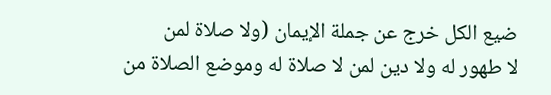ضيع الكل خرج عن جملة الإيمان (ولا صلاة لمن
لا طهور له ولا دين لمن لا صلاة له وموضع الصلاة من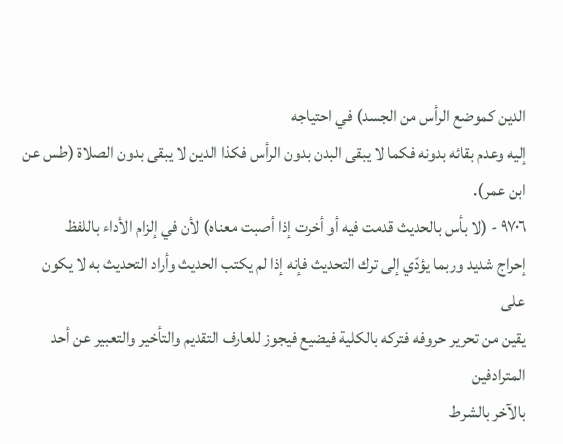الدین کموضع الرأس من الجسد) في احتياجه
إليه وعدم بقائه بدونه فكما لا يبقى البدن بدون الرأس فكذا الدين لا يبقى بدون الصلاة (طس عن
ابن عمر).
٩٧٠٦ - (لا بأس بالحديث قدمت فيه أو أخرت إذا أصبت معناه) لأن في إلزام الأداء باللفظ
إحراج شديد وربما يؤدّي إلى ترك التحديث فإنه إذا لم یکتب الحدیث وأراد التحدیث به لا یکون على
يقين من تحرير حروفه فتركه بالكلية فيضيع فيجوز للعارف التقديم والتأخير والتعبير عن أحد المترادفين
بالآخر بالشرط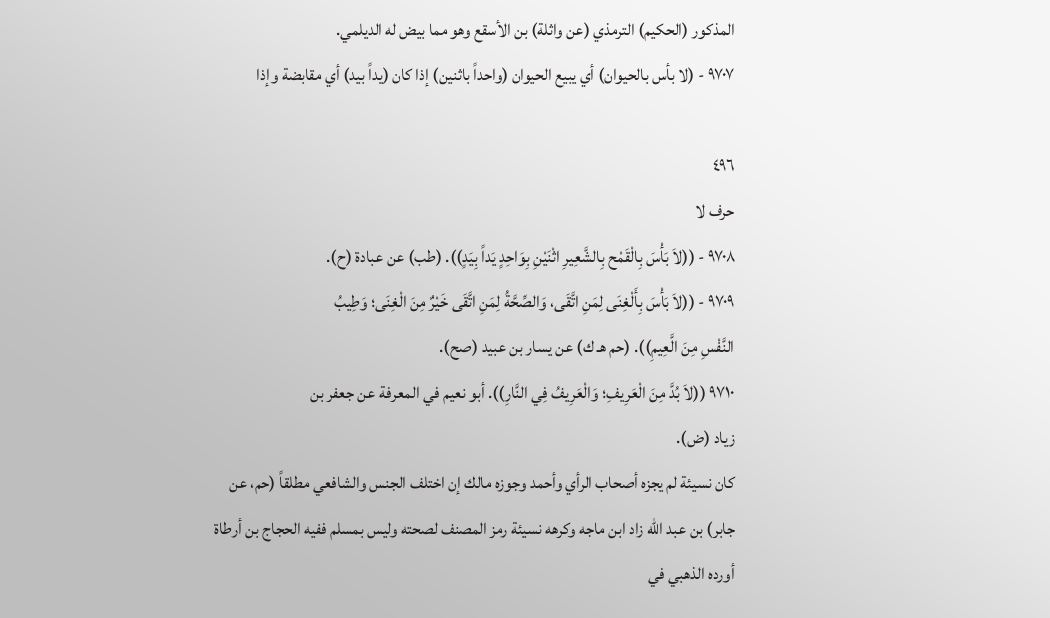المذكور (الحكيم) الترمذي (عن واثلة) بن الأسقع وهو مما بيض له الديلمي.
٩٧٠٧ - (لا بأس بالحيوان) أي يبيع الحيوان (واحداً باثنين) إذا كان (يداً بيد) أي مقابضة وإذا

٤٩٦
حرف لا
٩٧٠٨ - ((لاَ بَأْسَ بِالْقَمْح بِالشَّعِيرِ اثْنَيْنِ بِوَاحِدٍ يَداً بِيَدٍ)). (طب) عن عبادة (ح).
٩٧٠٩ - ((لاَ بَأْسَ بِأَلْغِنَى لِمَنِ اتَّقَى، وَالصِّحَّةُ لِمَنِ اتَّقَى خَيْرٌ مِنَ الْغِنَى؛ وَطِيبُ
النَّفْسِ مِنَ الَّعِيمِ)). (حم هـ ك) عن يسار بن عبيد (صح).
٩٧١٠ ((لاَ بُدَّ مِنَ الْعَرِيفِ؛ وَالْعَرِيفُ فِي النَّارِ)). أبو نعيم في المعرفة عن جعفر بن
زیاد (ض).
كان نسيئة لم يجزه أصحاب الرأي وأحمد وجوزه مالك إن اختلف الجنس والشافعي مطلقاً (حم، عن
جابر) بن عبد الله زاد ابن ماجه وكرهه نسيئة رمز المصنف لصحته وليس بمسلم ففيه الحجاج بن أرطاة
أورده الذهبي في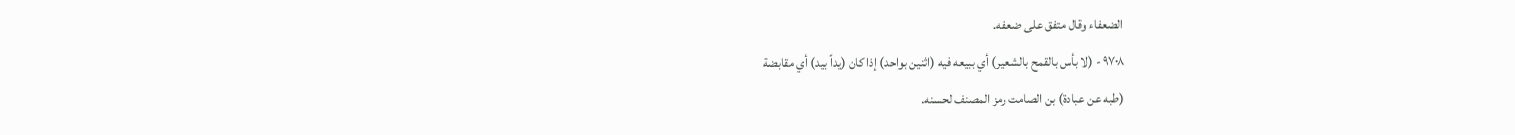الضعفاء وقال متفق على ضعفه.
٩٧٠٨ - (لا بأس بالقمح بالشعير) أي ببيعه فيه (اثنين بواحد) إذا كان (يداً بيد) أي مقابضة
(طبه عن عبادة) بن الصامت رمز المصنف لحسنه.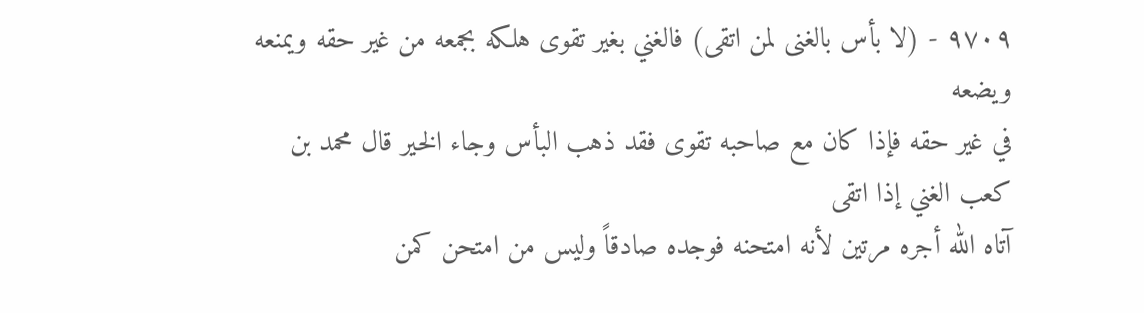٩٧٠٩ - (لا بأس بالغنى لمن اتقى) فالغني بغير تقوى هلكه بجمعه من غير حقه ويمنعه ويضعه
في غير حقه فإذا كان مع صاحبه تقوى فقد ذهب البأس وجاء الخير قال محمد بن كعب الغني إذا اتقى
آتاه الله أجره مرتین لأنه امتحنه فوجده صادقاً ولیس من امتحن کمن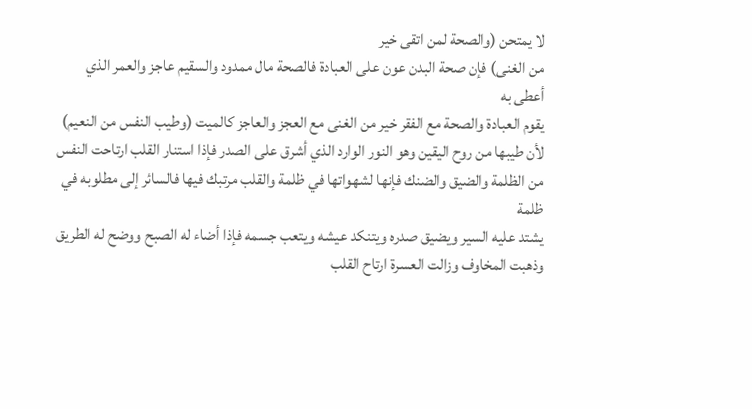لا يمتحن (والصحة لمن اتقى خير
من الغنى) فإن صحة البدن عون على العبادة فالصحة مال ممدود والسقيم عاجز والعمر الذي أعطى به
يقوم العبادة والصحة مع الفقر خير من الغنى مع العجز والعاجز كالميت (وطيب النفس من النعيم)
لأن طيبها من روح اليقين وهو النور الوارد الذي أشرق على الصدر فإذا استنار القلب ارتاحت النفس
من الظلمة والضيق والضنك فإنها لشهواتها في ظلمة والقلب مرتبك فيها فالسائر إلى مطلوبه في ظلمة
يشتد عليه السير ويضيق صدره ويتنكد عيشه ويتعب جسمه فإذا أضاء له الصبح ووضح له الطريق
وذهبت المخاوف وزالت العسرة ارتاح القلب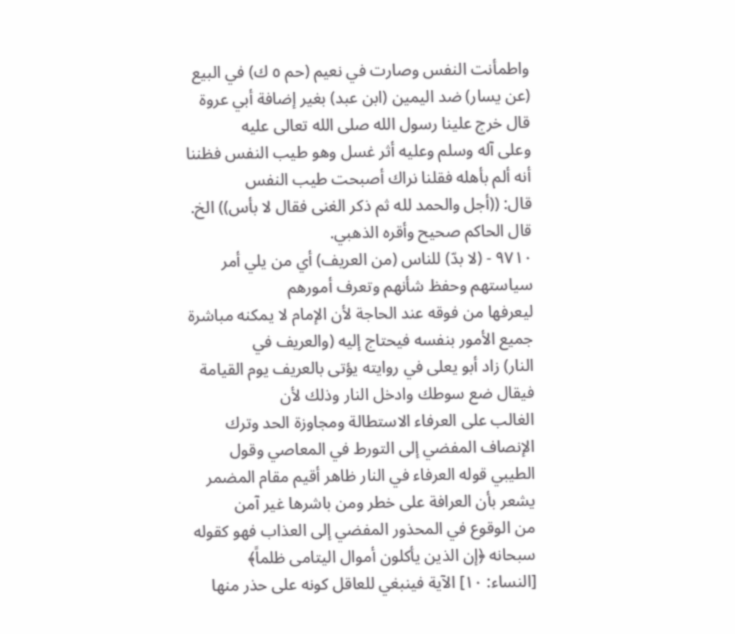واطمأنت النفس وصارت في نعيم (حم ٥ ك) في البيع
(عن يسار) ضد اليمين (ابن عبد) بغير إضافة أبي عروة قال خرج علينا رسول الله صلى الله تعالى عليه
وعلى آله وسلم وعليه أثر غسل وهو طيب النفس فظننا أنه ألم بأهله فقلنا نراك أصبحت طيب النفس
قال: ((أجل والحمد لله ثم ذكر الغنى فقال لا بأس)) الخ. قال الحاكم صحيح وأقره الذهبي.
٩٧١٠ - (لا بدّ) للناس (من العريف) أي من يلي أمر سياستهم وحفظ شأنهم وتعرف أمورهم
ليعرفها من فوقه عند الحاجة لأن الإمام لا يمكنه مباشرة جميع الأمور بنفسه فيحتاج إليه (والعريف في
النار) زاد أبو يعلى في روايته يؤتى بالعريف يوم القيامة فيقال ضع سوطك وادخل النار وذلك لأن
الغالب على العرفاء الاستطالة ومجاوزة الحد وترك الإنصاف المفضي إلى التورط في المعاصي وقول
الطيبي قوله العرفاء في النار ظاهر أقيم مقام المضمر يشعر بأن العرافة على خطر ومن باشرها غير آمن
من الوقوع في المحذور المفضي إلى العذاب فهو كقوله سبحانه ﴿إن الذين يأكلون أموال اليتامى ظلماً﴾
[النساء: ١٠] الآية فينبغي للعاقل كونه على حذر منها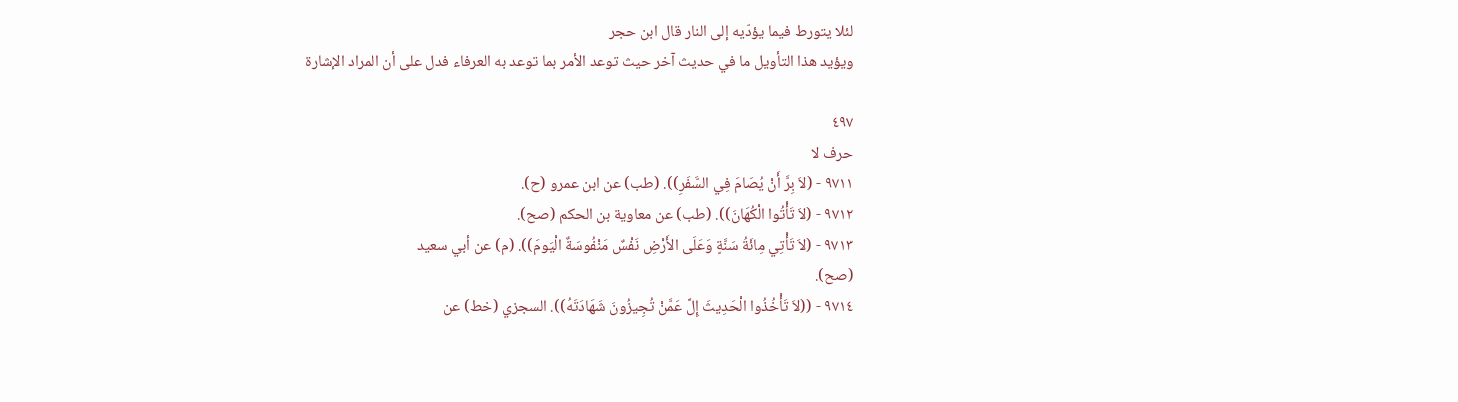لئلا يتورط فيما يؤدّيه إلى النار قال ابن حجر
ويؤيد هذا التأويل ما في حديث آخر حيث توعد الأمر بما توعد به العرفاء فدل على أن المراد الإشارة

٤٩٧
حرف لا
٩٧١١ - (لاَ بِرَّ أَنْ يُصَامَ فِي السَّفَرِ)). (طب) عن ابن عمرو (ح).
٩٧١٢ - (لاَ تَأْتُوا الْكُهَانَ)). (طب) عن معاوية بن الحكم (صح).
٩٧١٣ - (لاَ تَأْتِي مِائَةُ سَنَّةٍ وَعَلَى الأَرْضِ نَفْسٌ مَنْفُوسَةٌ الْيَومَ)). (م) عن أبي سعيد
(صح).
٩٧١٤ - ((لاَ تَأْخُذُوا الْحَدِيثَ إِلَّ عَمَّنْ تُجِيزُونَ شَهَادَتَهُ)). السجزي (خط) عن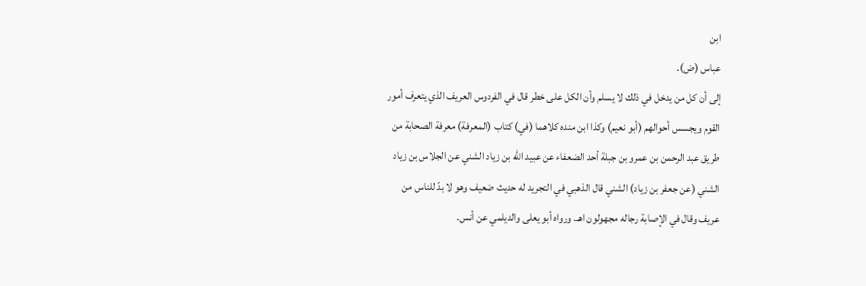ابن
عباس (ض).
إلى أن كل من يدخل في ذلك لا يسلم وأن الكل على خطر قال في الفردوس العريف الذي يتعرف أمور
القوم ويجسس أحوالهم (أبو نعيم) وكذا ابن منده كلاهما (في) كتاب (المعرفة) معرفة الصحابة من
طريق عبد الرحمن بن عمرو بن جبلة أحد الضعفاء عن عبيد الله بن زياد الشني عن الجلاس بن زياد
الشني (عن جعفر بن زياد) الشني قال الذهبي في التجريد له حديث ضعيف وهو لا بدّ للناس من
عريف وقال في الإصابة رجاله مجهولون اهـ. ورواه أبو يعلى والديلمي عن أنس.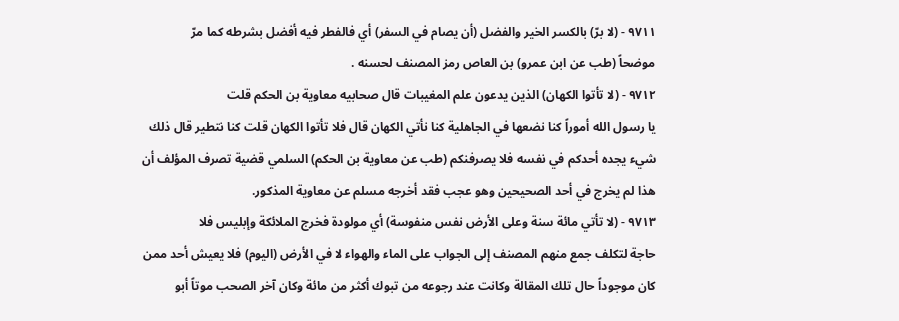٩٧١١ - (لا برّ) بالكسر الخير والفضل (أن يصام في السفر) أي فالفطر فيه أفضل بشرطه كما مرّ
موضحاً (طب عن ابن عمرو) بن العاص رمز المصنف لحسنه .
٩٧١٢ - (لا تأتوا الكهان) الذين يدعون علم المغيبات قال صحابيه معاوية بن الحكم قلت
یا رسول الله أموراً کنا نضعها في الجاهلية کنا نأتي الکھان قال فلا تأتوا الکھان قلت کنا نتطیر قال ذلك
شيء يجده أحدكم في نفسه فلا يصرفنكم (طب عن معاوية بن الحكم) السلمي قضية تصرف المؤلف أن
هذا لم يخرج في أحد الصحيحين وهو عجب فقد أخرجه مسلم عن معاوية المذكور.
٩٧١٣ - (لا تأتي مائة سنة وعلى الأرض نفس منفوسة) أي مولودة فخرج الملائكة وإبليس فلا
حاجة لتكلف جمع منهم المصنف إلى الجواب على الماء والهواء لا في الأرض (اليوم) فلا يعيش أحد ممن
كان موجوداً حال تلك المقالة وكانت عند رجوعه من تبوك أكثر من مائة وكان آخر الصحب موتاً أبو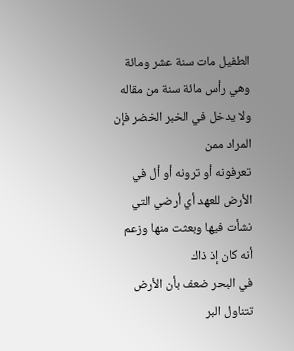الطفيل مات سنة عشر ومائة وهي رأس مائة سنة من مقاله ولا يدخل في الخبر الخضر فإن المراد ممن
تعرفونه أو ترونه أو أل في الأرض للعهد أي أرضي التي نشأت فيها وبعثت منها وزعم أنه كان إذ ذاك
في البحر ضعف بأن الأرض تتناول البر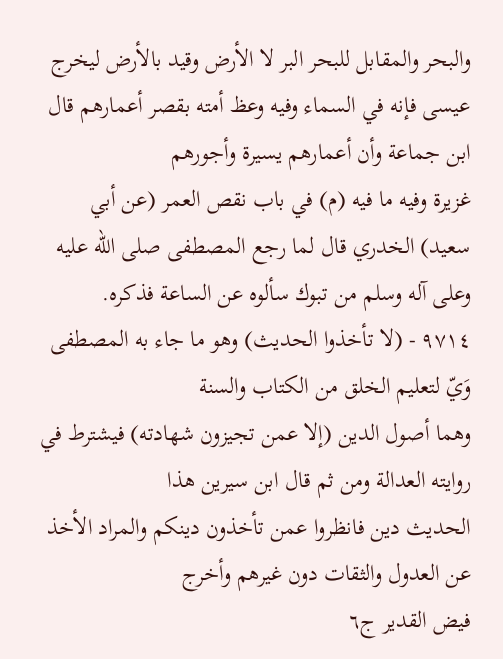والبحر والمقابل للبحر البر لا الأرض وقيد بالأرض ليخرج
عيسى فإنه في السماء وفيه وعظ أمته بقصر أعمارهم قال ابن جماعة وأن أعمارهم يسيرة وأجورهم
غزيرة وفيه ما فيه (م) في باب نقص العمر (عن أبي سعيد) الخدري قال لما رجع المصطفى صلى الله عليه
وعلى آله وسلم من تبوك سألوه عن الساعة فذكره.
٩٧١٤ - (لا تأخذوا الحديث) وهو ما جاء به المصطفى وَيّ لتعليم الخلق من الكتاب والسنة
وهما أصول الدين (إلا عمن تجيزون شهادته) فيشترط في روايته العدالة ومن ثم قال ابن سيرين هذا
الحديث دين فانظروا عمن تأخذون دينكم والمراد الأخذ عن العدول والثقات دون غيرهم وأخرج
فيض القدير ج٦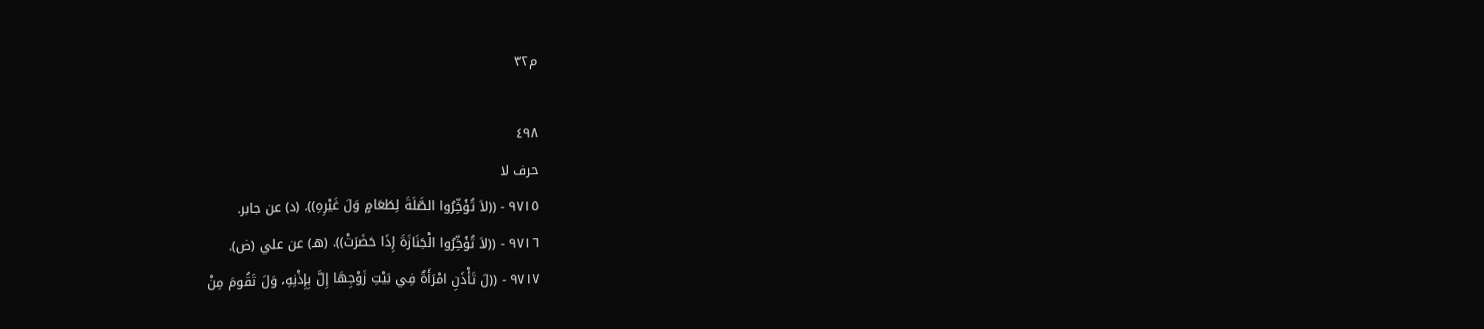م٣٢

٤٩٨
حرف لا
٩٧١٥ - ((لاَ تُؤَخِّرُوا الصَّلَةَ لِطَعَامٍ وَلَ غَيْرِهِ)). (د) عن جابر.
٩٧١٦ - ((لاَ تُؤَخِّرُوا الْجَنَازَةَ إِذَا حَضَرَتْ)). (هـ) عن علي (ض).
٩٧١٧ - ((لَ تَأْذَنِ امْرَأَةٌ فِي بَيْتِ زَوْجِهَا إِلَّ بِإِذْنِهِ، وَلَ تَقُومَ مِنْ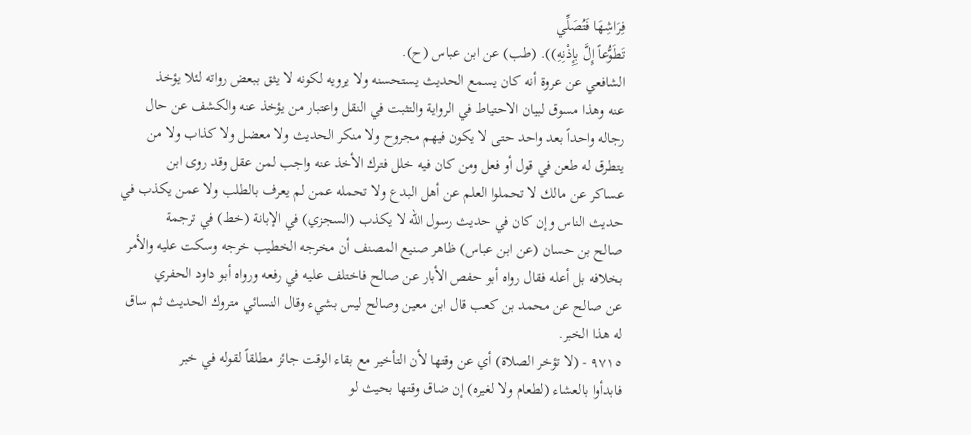فِرَاشِهَا فَتُصَلِّي
تَطَوُّعاً إِلَّ بِإِذْنِهِ)). (طب) عن ابن عباس (ح).
الشافعي عن عروة أنه کان یسمع الحديث يستحسنه ولا يرويه لكونه لا يثق ببعض رواته لئلا يؤخذ
عنه وهذا مسوق لبيان الاحتياط في الرواية والتثبت في النقل واعتبار من يؤخذ عنه والكشف عن حال
رجاله واحداً بعد واحد حتى لا يكون فيهم مجروح ولا منكر الحديث ولا معضل ولا كذاب ولا من
يتطرق له طعن في قول أو فعل ومن كان فيه خلل فترك الأخذ عنه واجب لمن عقل وقد روى ابن
عساكر عن مالك لا تحملوا العلم عن أهل البدع ولا تحمله عمن لم يعرف بالطلب ولا عمن يكذب في
حديث الناس وإن كان في حديث رسول الله لا يكذب (السجزي) في الإبانة (خط) في ترجمة
صالح بن حسان (عن ابن عباس) ظاهر صنيع المصنف أن مخرجه الخطيب خرجه وسكت عليه والأمر
بخلافه بل أعله فقال رواه أبو حفص الأبار عن صالح فاختلف عليه في رفعه ورواه أبو داود الحفري
عن صالح عن محمد بن كعب قال ابن معين وصالح ليس بشيء وقال النسائي متروك الحديث ثم ساق
له هذا الخبر.
٩٧١٥ - (لا تؤخر الصلاة) أي عن وقتها لأن التأخير مع بقاء الوقت جائز مطلقاً لقوله في خبر
فابدأوا بالعشاء (لطعام ولا لغيره) إن ضاق وقتها بحيث لو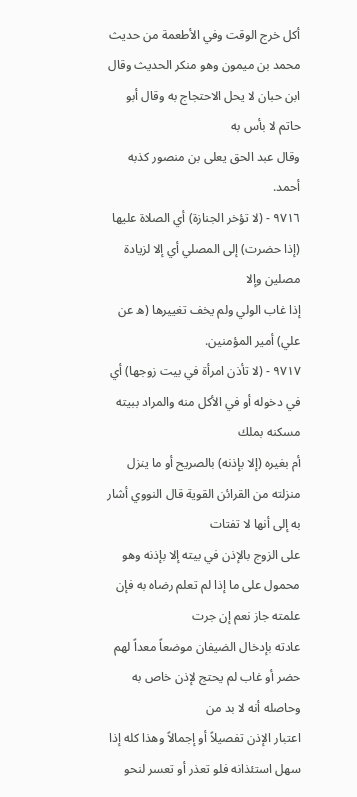أكل خرج الوقت وفي الأطعمة من حديث
محمد بن ميمون وهو منكر الحديث وقال ابن حبان لا يحل الاحتجاج به وقال أبو حاتم لا بأس به
وقال عبد الحق یعلی بن منصور كذبه أحمد.
٩٧١٦ - (لا تؤخر الجنازة) أي الصلاة عليها (إذا حضرت) إلى المصلي أي إلا لزيادة مصلين وإلا
إذا غاب الولي ولم يخف تغييرها (ه عن علي) أمير المؤمنين.
٩٧١٧ - (لا تأذن امرأة في بيت زوجها) أي في دخوله أو في الأكل منه والمراد ببيته مسكنه بملك
أم بغيره (إلا بإذنه) بالصريح أو ما ينزل منزلته من القرائن القوية قال النووي أشار به إلى أنها لا تفتات
على الزوج بالإذن في بيته إلا بإذنه وهو محمول على ما إذا لم تعلم رضاه به فإن علمته جاز نعم إن جرت
عادته بإدخال الضيفان موضعاً معداً لهم حضر أو غاب لم يحتج لإذن خاص به وحاصله أنه لا بد من
اعتبار الإذن تفصيلاً أو إجمالاً وهذا كله إذا سهل استئذانه فلو تعذر أو تعسر لنحو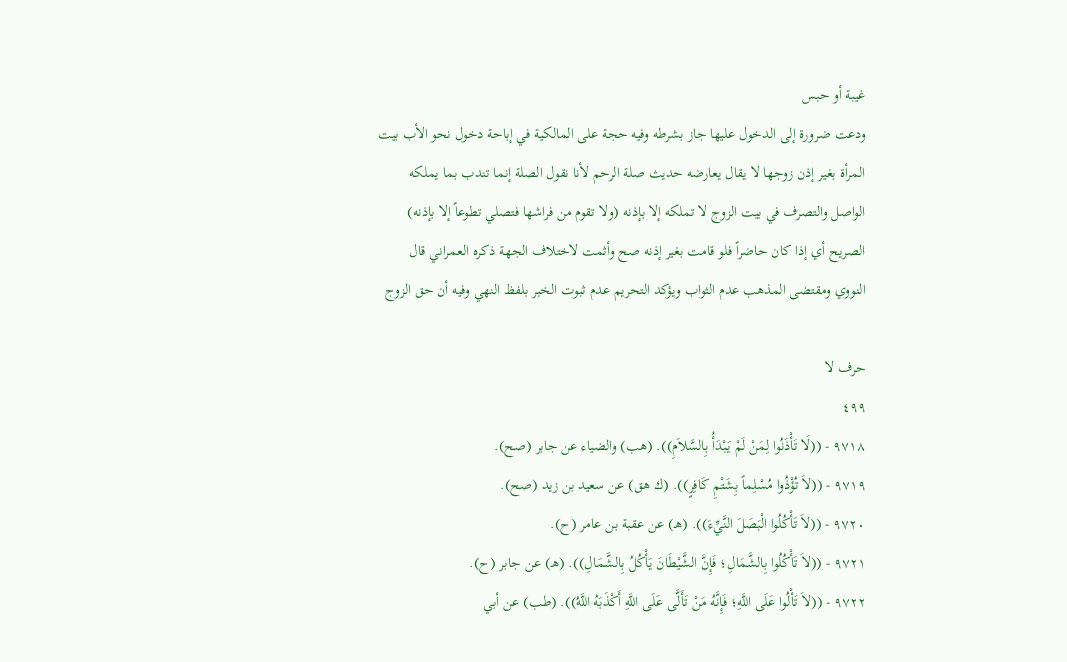غيبة أو حبس
ودعت ضرورة إلى الدخول عليها جاز بشرطه وفيه حجة على المالكية في إباحة دخول نحو الأب بيت
المرأة بغير إذن زوجها لا يقال يعارضه حديث صلة الرحم لأنا نقول الصلة إنما تندب بما يملكه
الواصل والتصرف في بيت الزوج لا تملكه إلا بإذنه (ولا تقوم من فراشها فتصلي تطوعاً إلا بإذنه)
الصريح أي إذا كان حاضراً فلو قامت بغير إذنه صح وأثمت لاختلاف الجهة ذكره العمراني قال
النووي ومقتضى المذهب عدم الثواب ويؤكد التحريم عدم ثبوت الخبر بلفظ النهي وفيه أن حق الزوج

حرف لا
٤٩٩
٩٧١٨ - ((لَا تَأْذَنُوا لِمَنْ لَمْ يَبْدَأُ بِالسَّلاَمِ)). (هب) والضياء عن جابر (صح).
٩٧١٩ - ((لاَ تُؤْذُوا مُسْلِماً بِشَتْمِ كَافِرٍ)). (ك هق) عن سعيد بن زيد (صح).
٩٧٢٠ - ((لاَ تَأْكُلُوا الْبَصَلَ النَّيِّءَ)). (هـ) عن عقبة بن عامر (ح).
٩٧٢١ - ((لاَ تَأْكُلُوا بِالشَّمَالِ؛ فَإِنَّ الشَّيْطَانَ يَأْكُلُ بِالشَّمَالِ)). (هـ) عن جابر (ح).
٩٧٢٢ - ((لاَ تَأْلُوا عَلَى اللَّهِ؛ فَإِنَّهُ مَنْ تَأَلَّى عَلَى اللَّهِ أَكْذَبَهُ اللَّهُ)). (طب) عن أبي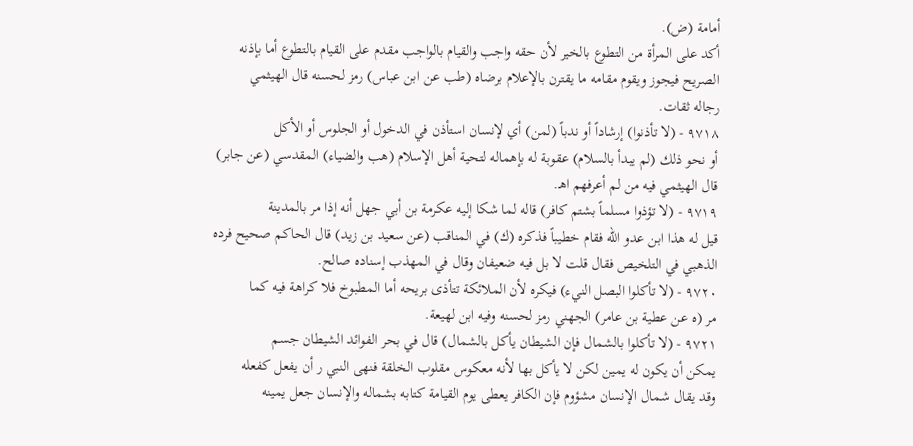أمامة (ض).
أكد على المرأة من التطوع بالخير لأن حقه واجب والقيام بالواجب مقدم على القيام بالتطوع أما بإذنه
الصريح فيجوز ويقوم مقامه ما يقترن بالإعلام برضاه (طب عن ابن عباس) رمز لحسنه قال الهيثمي
رجاله ثقات.
٩٧١٨ - (لا تأذنوا) إرشاداً أو ندباً (لمن) أي لإنسان استأذن في الدخول أو الجلوس أو الأكل
أو نحو ذلك (لم يبدأ بالسلام) عقوبة له بإهماله لتحية أهل الإسلام (هب والضياء) المقدسي (عن جابر)
قال الهيثمي فيه من لم أعرفهم اهـ.
٩٧١٩ - (لا تؤذوا مسلماً بشتم كافر) قاله لما شكا إليه عكرمة بن أبي جهل أنه إذا مر بالمدينة
قيل له هذا ابن عدو الله فقام خطيباً فذكره (ك) في المناقب (عن سعيد بن زيد) قال الحاكم صحيح فرده
الذهبي في التلخيص فقال قلت لا بل فيه ضعيفان وقال في المهذب إسناده صالح.
٩٧٢٠ - (لا تأكلوا البصل النيء) فيكره لأن الملائكة تتأذى بريحه أما المطبوخ فلا كراهة فيه كما
مر (ه عن عطية بن عامر) الجهني رمز لحسنه وفيه ابن لهيعة.
٩٧٢١ - (لا تأكلوا بالشمال فإن الشيطان يأكل بالشمال) قال في بحر الفوائد الشيطان جسم
يمكن أن يكون له يمين لكن لا يأكل بها لأنه معكوس مقلوب الخلقة فنهى النبي ر أن يفعل كفعله
وقد يقال شمال الإنسان مشؤوم فإن الكافر یعطی يوم القيامة كتابه بشماله والإنسان جعل یمینه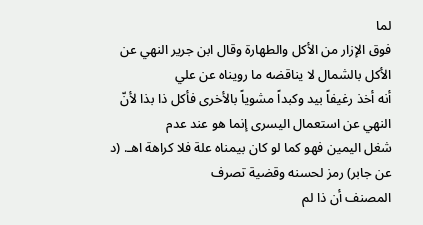لما
فوق الإزار من الأكل والطهارة وقال ابن جرير النهي عن الأكل بالشمال لا يناقضه ما رويناه عن علي
أنه أخذ رغيفاً بيد وكبداً مشوياً بالأخرى فأكل ذا بذا لأنّ النهي عن استعمال اليسرى إنما هو عند عدم
شغل اليمين فهو كما لو كان بيمناه علة فلا كراهة اهـ. (د عن جابر) رمز لحسنه وقضية تصرف
المصنف أن ذا لم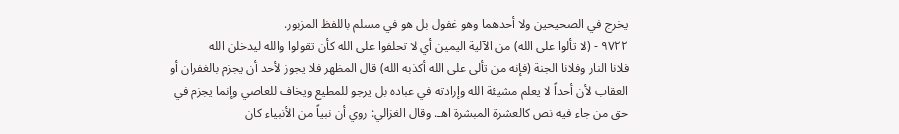يخرج في الصحيحين ولا أحدهما وهو غفول بل هو في مسلم باللفظ المزبور.
٩٧٢٢ - (لا تألوا على الله) من الآلية اليمين أي لا تحلفوا على الله كأن تقولوا والله ليدخلن الله
فلانا النار وفلانا الجنة (فإنه من تألى على الله أكذبه الله) قال المظهر فلا يجوز لأحد أن يجزم بالغفران أو
العقاب لأن أحداً لا يعلم مشيئة الله وإرادته في عباده بل يرجو للمطيع ويخاف للعاصي وإنما يجزم في
حق من جاء فيه نص كالعشرة المبشرة اهـ. وقال الغزالي: روي أن نبياً من الأنبياء كان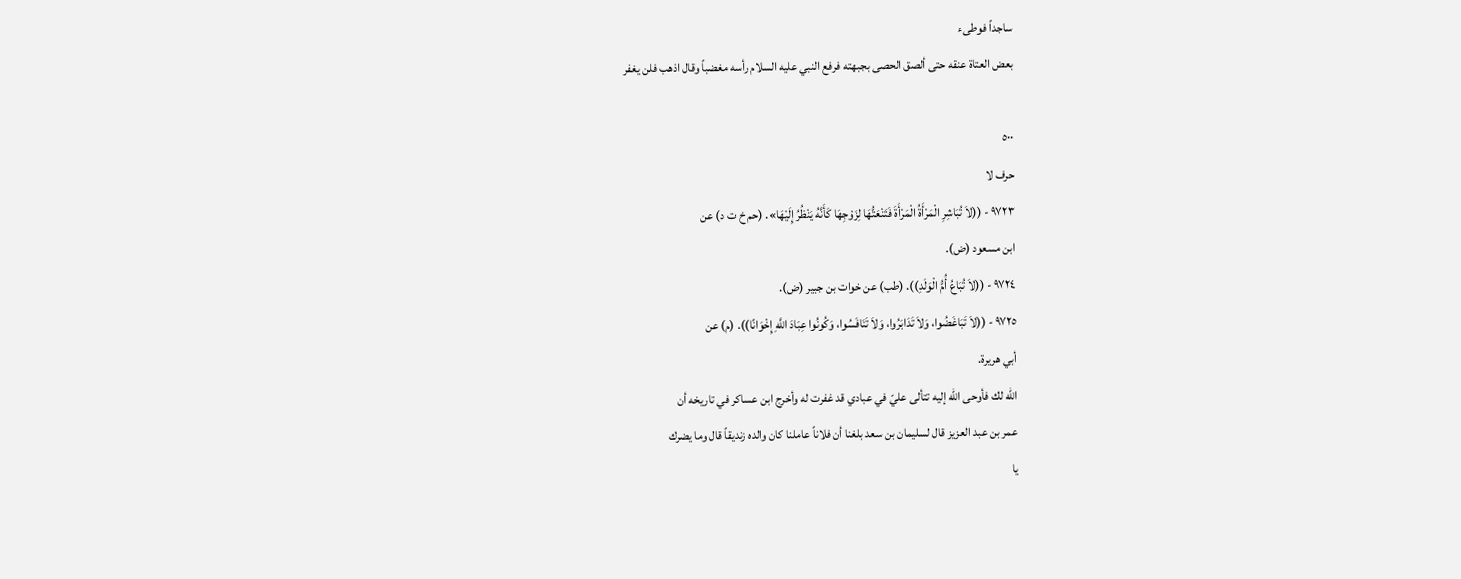ساجداً فوطىء
بعض العتاة عنقه حتى ألصق الحصى بجبهته فرفع النبي عليه السلام رأسه مغضباً وقال اذهب فلن يغفر

٥٠٠
حرف لا
٩٧٢٣ - ((لاَ تُبَاشِرِ الْمَرْأَةُ الْمَرْأَةَ فَتَنْعَتُّهَا لِزَوْجِهَا كَأَنَّهُ يَنْظُرُ إِلَيْهَا». (حم خ ت د) عن
ابن مسعود (ض).
٩٧٢٤ - ((لاَ تُبَاعُ أُمُّ الْوَلَدِ)). (طب) عن خوات بن جبير (ض).
٩٧٢٥ - ((لاَ تَبَاغَضُوا، وَلاَ تَدَابَرُوا، وَلاَ تَنَافَسُوا، وَكُونُوا عِبَادَ اللَّهِ إِخْوَانًا)). (م) عن
أبي هريرة.
الله لك فأوحى الله إليه تتألى عليّ في عبادي قد غفرت له وأخرج ابن عساكر في تاريخه أن
عمر بن عبد العزيز قال لسليمان بن سعد بلغنا أن فلاناً عاملنا كان والده زنديقاً قال وما يضرك
يا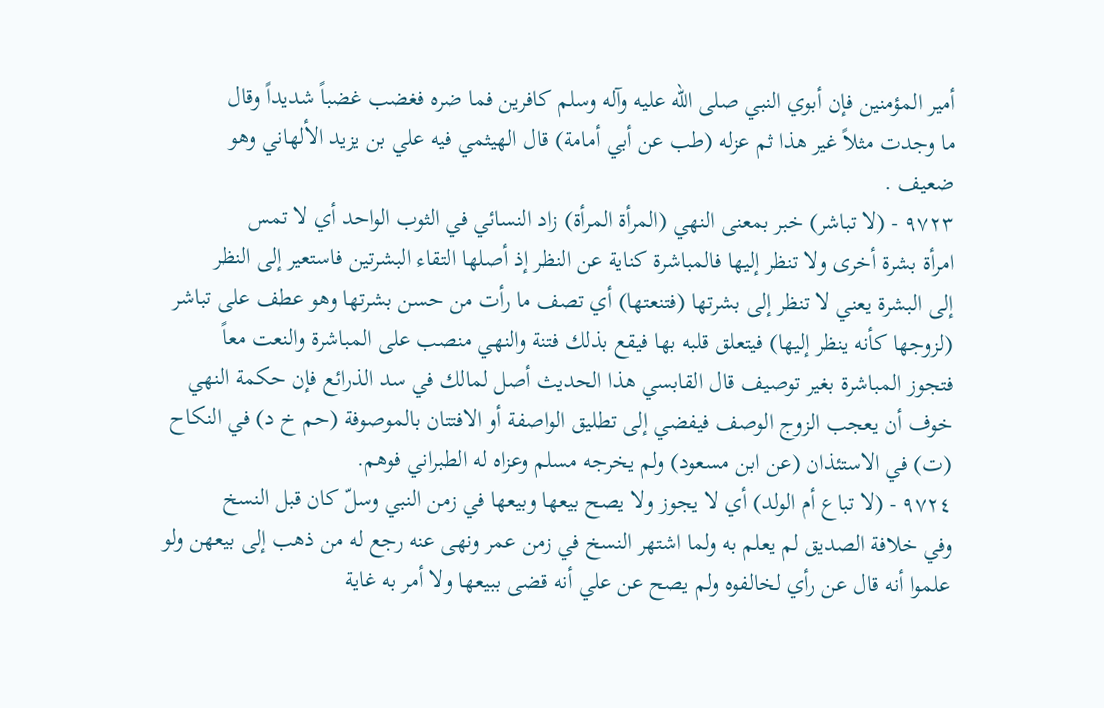أمير المؤمنين فإن أبوي النبي صلى الله عليه وآله وسلم كافرين فما ضره فغضب غضباً شديداً وقال
ما وجدت مثلاً غير هذا ثم عزله (طب عن أبي أمامة) قال الهيثمي فيه علي بن يزيد الألهاني وهو
ضعيف .
٩٧٢٣ - (لا تباشر) خبر بمعنى النهي (المرأة المرأة) زاد النسائي في الثوب الواحد أي لا تمس
امرأة بشرة أخرى ولا تنظر إليها فالمباشرة كناية عن النظر إذ أصلها التقاء البشرتين فاستعير إلى النظر
إلى البشرة يعني لا تنظر إلى بشرتها (فتنعتها) أي تصف ما رأت من حسن بشرتها وهو عطف على تباشر
(لزوجها كأنه ينظر إليها) فيتعلق قلبه بها فيقع بذلك فتنة والنهي منصب على المباشرة والنعت معاً
فتجوز المباشرة بغير توصيف قال القابسي هذا الحديث أصل لمالك في سد الذرائع فإن حكمة النهي
خوف أن يعجب الزوج الوصف فيفضي إلى تطليق الواصفة أو الافتتان بالموصوفة (حم خ د) في النكاح
(ت) في الاستئذان (عن ابن مسعود) ولم يخرجه مسلم وعزاه له الطبراني فوهم.
٩٧٢٤ - (لا تباع أم الولد) أي لا يجوز ولا يصح بيعها وبيعها في زمن النبي وسلّ كان قبل النسخ
وفي خلافة الصدیق لم يعلم به ولما اشتهر النسخ في زمن عمر ونهى عنه رجع له من ذهب إلی بیعھن ولو
علموا أنه قال عن رأي لخالفوه ولم يصح عن علي أنه قضى ببيعها ولا أمر به غاية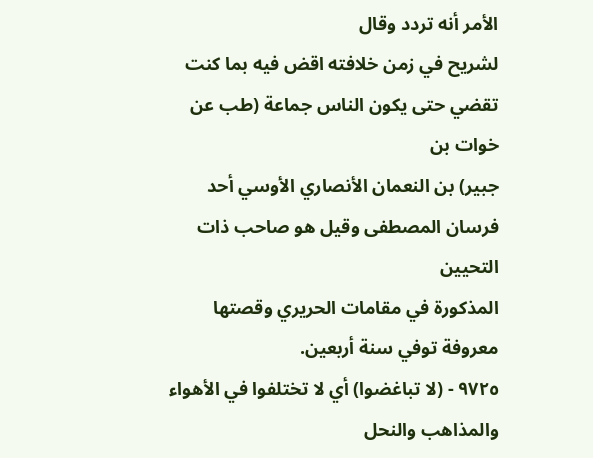الأمر أنه تردد وقال
لشريح في زمن خلافته اقض فيه بما كنت تقضي حتى يكون الناس جماعة (طب عن خوات بن
جبير) بن النعمان الأنصاري الأوسي أحد فرسان المصطفى وقيل هو صاحب ذات التحيين
المذكورة في مقامات الحريري وقصتها معروفة توفي سنة أربعين.
٩٧٢٥ - (لا تباغضوا) أي لا تختلفوا في الأهواء والمذاهب والنحل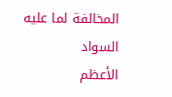المخالفة لما عليه السواد
الأعظم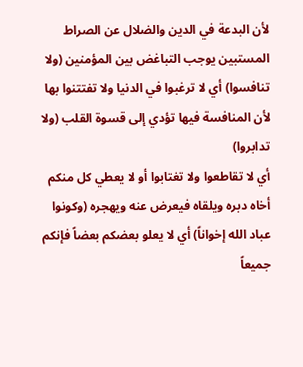لأن البدعة في الدين والضلال عن الصراط المستبين يوجب التباغض بين المؤمنين (ولا
تنافسوا) أي لا ترغبوا في الدنيا ولا تفتتنوا بها لأن المنافسة فيها تؤدي إلى قسوة القلب (ولا تدابروا)
أي لا تقاطعوا ولا تغتابوا أو لا يعطي كل منكم أخاه دبره ويلقاه فيعرض عنه ويهجره (وكونوا
عباد الله إخواناً) أي لا يعلو بعضكم بعضاً فإنكم جميعاً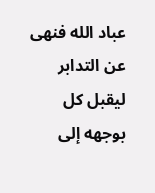عباد الله فنهى عن التدابر ليقبل كل بوجهه إلى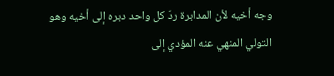وجه أخيه لأن المدابرة ردّ كل واحد دبره إلى أخيه وهو التولي المنهي عنه المؤدي إلى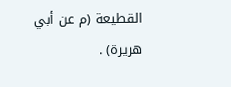القطيعة (م عن أبي
هريرة) .